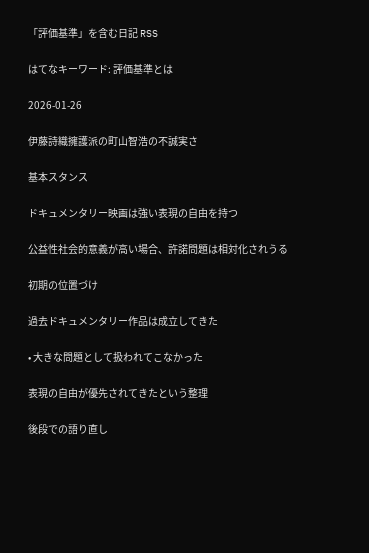「評価基準」を含む日記 RSS

はてなキーワード: 評価基準とは

2026-01-26

伊藤詩織擁護派の町山智浩の不誠実さ

基本スタンス

ドキュメンタリー映画は強い表現の自由を持つ

公益性社会的意義が高い場合、許諾問題は相対化されうる

初期の位置づけ

過去ドキュメンタリー作品は成立してきた

• 大きな問題として扱われてこなかった

表現の自由が優先されてきたという整理

後段での語り直し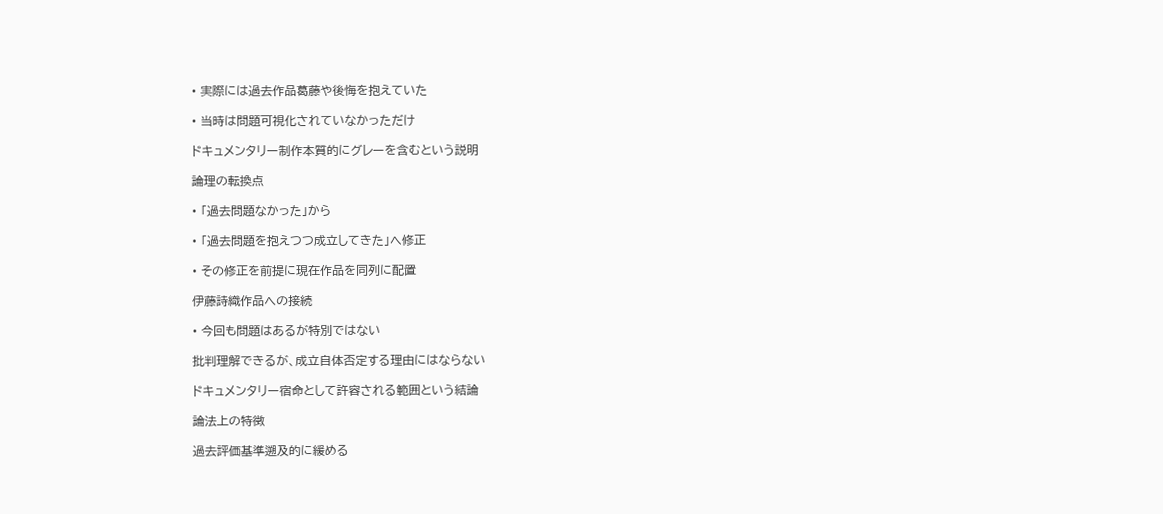• 実際には過去作品葛藤や後悔を抱えていた

• 当時は問題可視化されていなかっただけ

ドキュメンタリー制作本質的にグレーを含むという説明

論理の転換点

• 「過去問題なかった」から

• 「過去問題を抱えつつ成立してきた」へ修正

• その修正を前提に現在作品を同列に配置

伊藤詩織作品への接続

• 今回も問題はあるが特別ではない

批判理解できるが、成立自体否定する理由にはならない

ドキュメンタリー宿命として許容される範囲という結論

論法上の特徴

過去評価基準遡及的に緩める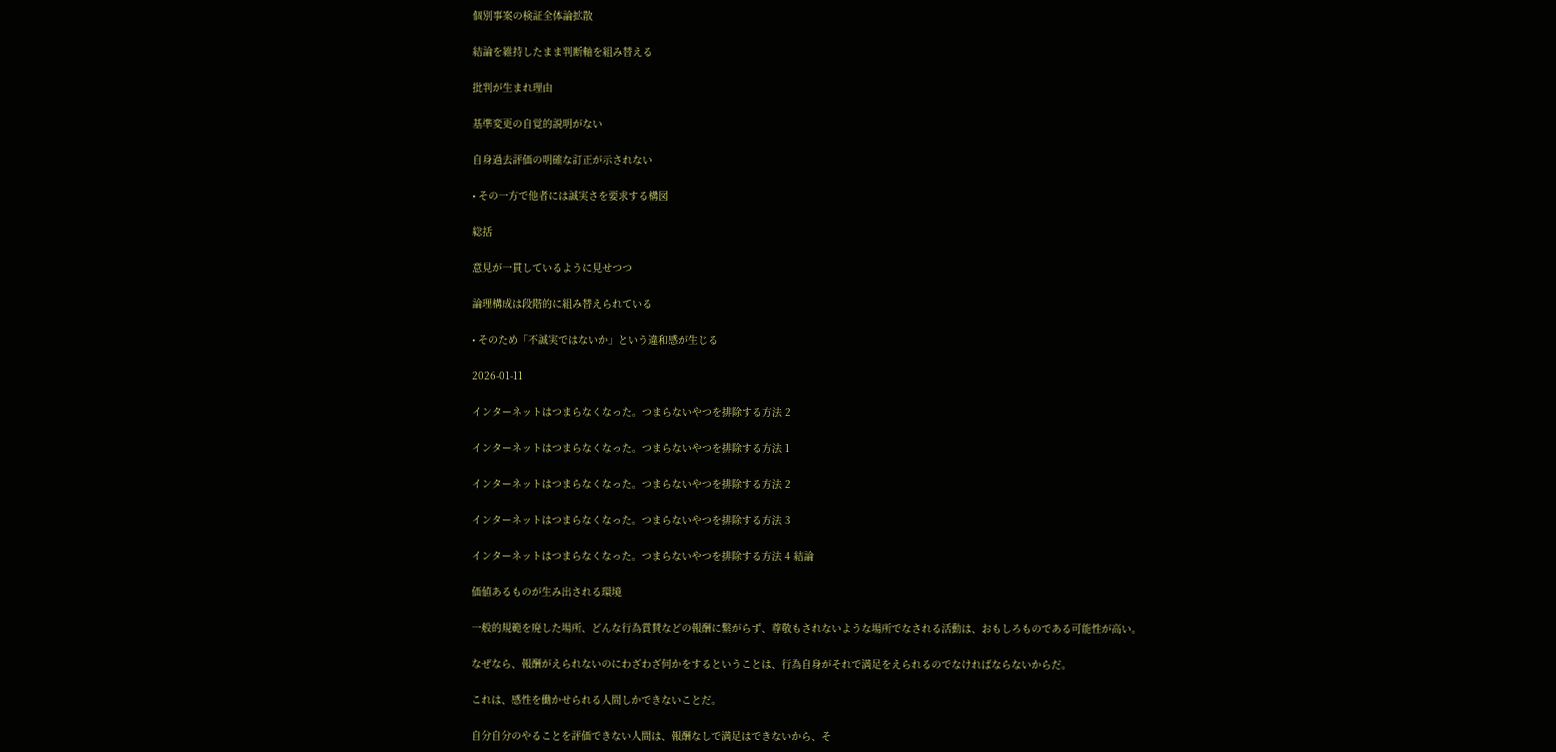個別事案の検証全体論拡散

結論を維持したまま判断軸を組み替える

批判が生まれ理由

基準変更の自覚的説明がない

自身過去評価の明確な訂正が示されない

• その一方で他者には誠実さを要求する構図

総括

意見が一貫しているように見せつつ

論理構成は段階的に組み替えられている

• そのため「不誠実ではないか」という違和感が生じる

2026-01-11

インターネットはつまらなくなった。つまらないやつを排除する方法 2

インターネットはつまらなくなった。つまらないやつを排除する方法 1

インターネットはつまらなくなった。つまらないやつを排除する方法 2

インターネットはつまらなくなった。つまらないやつを排除する方法 3

インターネットはつまらなくなった。つまらないやつを排除する方法 4 結論

価値あるものが生み出される環境

一般的規範を廃した場所、どんな行為賞賛などの報酬に繋がらず、尊敬もされないような場所でなされる活動は、おもしろものである可能性が高い。

なぜなら、報酬がえられないのにわざわざ何かをするということは、行為自身がそれで満足をえられるのでなければならないからだ。

これは、感性を働かせられる人間しかできないことだ。

自分自分のやることを評価できない人間は、報酬なしで満足はできないから、そ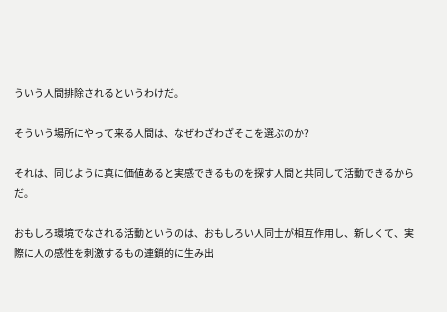ういう人間排除されるというわけだ。

そういう場所にやって来る人間は、なぜわざわざそこを選ぶのか?

それは、同じように真に価値あると実感できるものを探す人間と共同して活動できるからだ。

おもしろ環境でなされる活動というのは、おもしろい人同士が相互作用し、新しくて、実際に人の感性を刺激するもの連鎖的に生み出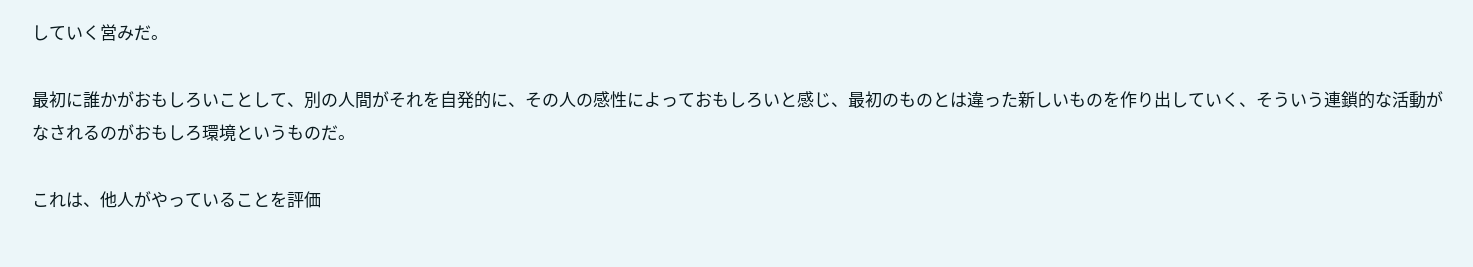していく営みだ。

最初に誰かがおもしろいことして、別の人間がそれを自発的に、その人の感性によっておもしろいと感じ、最初のものとは違った新しいものを作り出していく、そういう連鎖的な活動がなされるのがおもしろ環境というものだ。

これは、他人がやっていることを評価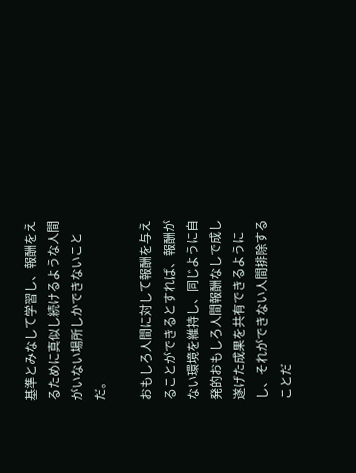基準とみなして学習し、報酬をえるために真似し続けるような人間がいない場所しかできないことだ。

おもしろ人間に対して報酬を与えることができるとすれば、報酬がない環境を維持し、同じように自発的おもしろ人間報酬なしで成し遂げた成果を共有できるようにし、それができない人間排除することだ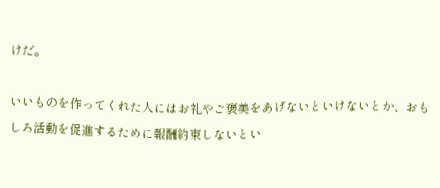けだ。

いいものを作ってくれた人にはお礼やご褒美をあげないといけないとか、おもしろ活動を促進するために報酬約束しないとい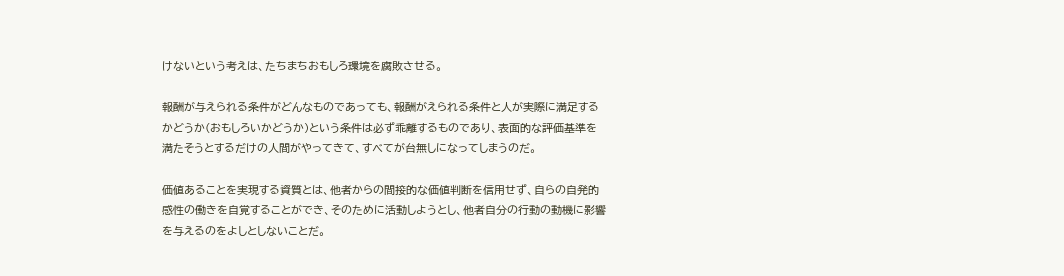けないという考えは、たちまちおもしろ環境を腐敗させる。

報酬が与えられる条件がどんなものであっても、報酬がえられる条件と人が実際に満足するかどうか(おもしろいかどうか)という条件は必ず乖離するものであり、表面的な評価基準を満たそうとするだけの人間がやってきて、すべてが台無しになってしまうのだ。

価値あることを実現する資質とは、他者からの間接的な価値判断を信用せず、自らの自発的感性の働きを自覚することができ、そのために活動しようとし、他者自分の行動の動機に影響を与えるのをよしとしないことだ。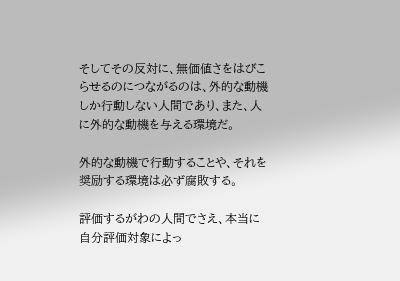そしてその反対に、無価値さをはびこらせるのにつながるのは、外的な動機しか行動しない人間であり、また、人に外的な動機を与える環境だ。

外的な動機で行動することや、それを奨励する環境は必ず腐敗する。

評価するがわの人間でさえ、本当に自分評価対象によっ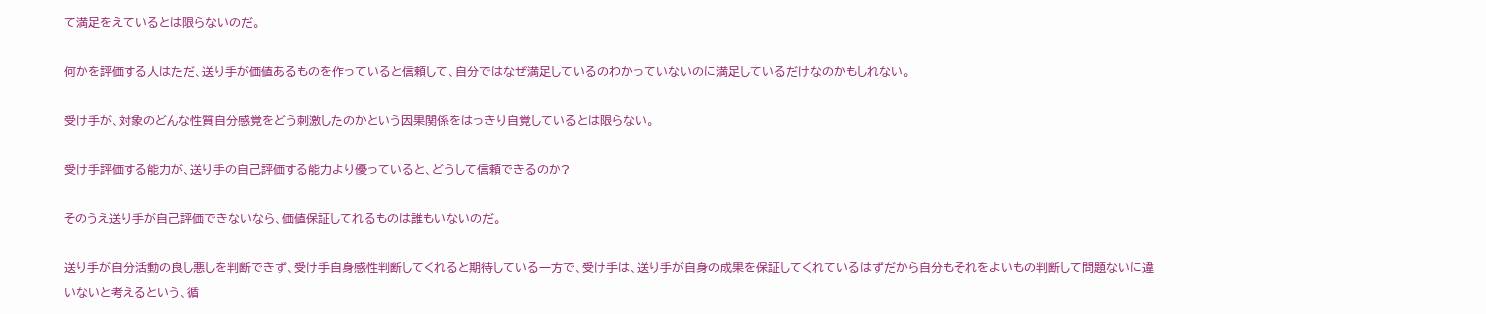て満足をえているとは限らないのだ。

何かを評価する人はただ、送り手が価値あるものを作っていると信頼して、自分ではなぜ満足しているのわかっていないのに満足しているだけなのかもしれない。

受け手が、対象のどんな性質自分感覚をどう刺激したのかという因果関係をはっきり自覚しているとは限らない。

受け手評価する能力が、送り手の自己評価する能力より優っていると、どうして信頼できるのか?

そのうえ送り手が自己評価できないなら、価値保証してれるものは誰もいないのだ。

送り手が自分活動の良し悪しを判断できず、受け手自身感性判断してくれると期待している一方で、受け手は、送り手が自身の成果を保証してくれているはずだから自分もそれをよいもの判断して問題ないに違いないと考えるという、循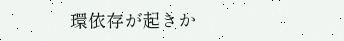環依存が起きか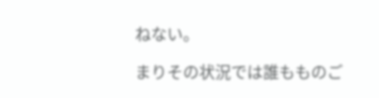ねない。

まりその状況では誰もものご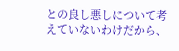との良し悪しについて考えていないわけだから、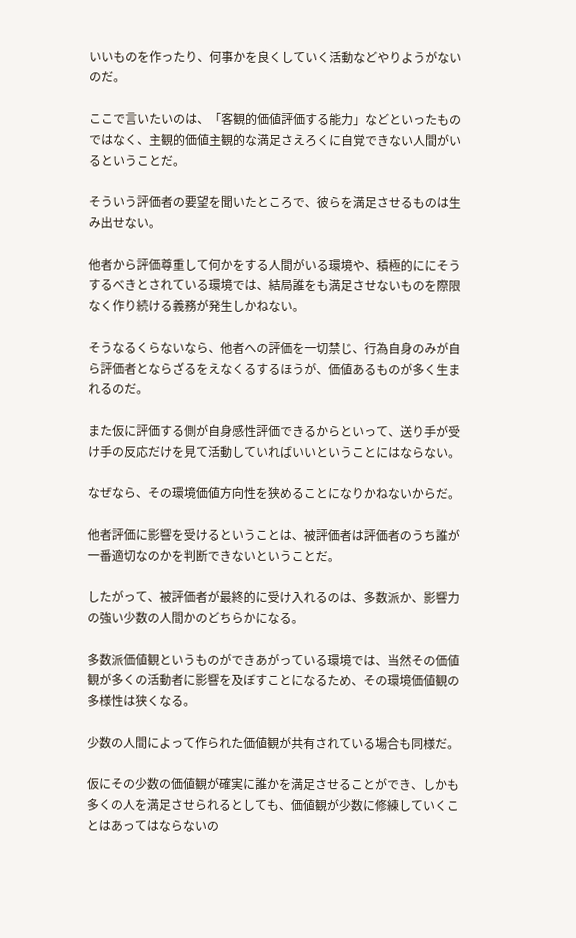いいものを作ったり、何事かを良くしていく活動などやりようがないのだ。

ここで言いたいのは、「客観的価値評価する能力」などといったものではなく、主観的価値主観的な満足さえろくに自覚できない人間がいるということだ。

そういう評価者の要望を聞いたところで、彼らを満足させるものは生み出せない。

他者から評価尊重して何かをする人間がいる環境や、積極的ににそうするべきとされている環境では、結局誰をも満足させないものを際限なく作り続ける義務が発生しかねない。

そうなるくらないなら、他者への評価を一切禁じ、行為自身のみが自ら評価者とならざるをえなくるするほうが、価値あるものが多く生まれるのだ。

また仮に評価する側が自身感性評価できるからといって、送り手が受け手の反応だけを見て活動していればいいということにはならない。

なぜなら、その環境価値方向性を狭めることになりかねないからだ。

他者評価に影響を受けるということは、被評価者は評価者のうち誰が一番適切なのかを判断できないということだ。

したがって、被評価者が最終的に受け入れるのは、多数派か、影響力の強い少数の人間かのどちらかになる。

多数派価値観というものができあがっている環境では、当然その価値観が多くの活動者に影響を及ぼすことになるため、その環境価値観の多様性は狭くなる。

少数の人間によって作られた価値観が共有されている場合も同様だ。

仮にその少数の価値観が確実に誰かを満足させることができ、しかも多くの人を満足させられるとしても、価値観が少数に修練していくことはあってはならないの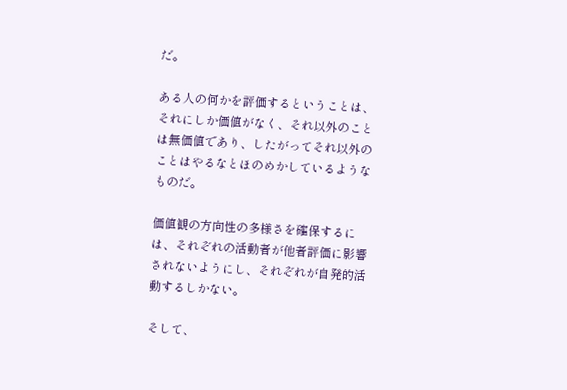だ。

ある人の何かを評価するということは、それにしか価値がなく、それ以外のことは無価値であり、したがってそれ以外のことはやるなとほのめかしているようなものだ。

価値観の方向性の多様さを確保するには、それぞれの活動者が他者評価に影響されないようにし、それぞれが自発的活動するしかない。

そして、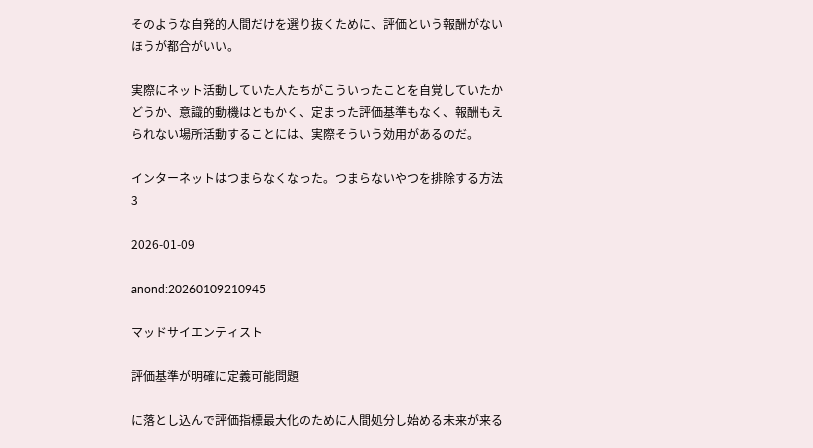そのような自発的人間だけを選り抜くために、評価という報酬がないほうが都合がいい。

実際にネット活動していた人たちがこういったことを自覚していたかどうか、意識的動機はともかく、定まった評価基準もなく、報酬もえられない場所活動することには、実際そういう効用があるのだ。

インターネットはつまらなくなった。つまらないやつを排除する方法 3

2026-01-09

anond:20260109210945

マッドサイエンティスト

評価基準が明確に定義可能問題

に落とし込んで評価指標最大化のために人間処分し始める未来が来る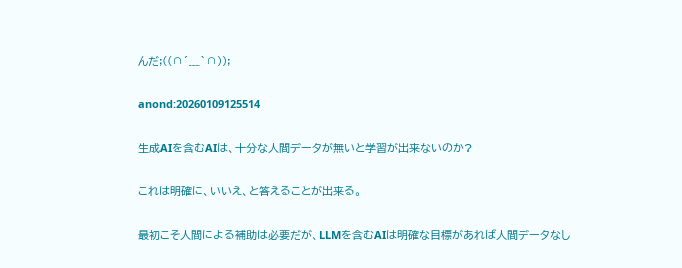んだ;((∩´﹏`∩));

anond:20260109125514

生成AIを含むAIは、十分な人間データが無いと学習が出来ないのか?

これは明確に、いいえ、と答えることが出来る。

最初こそ人間による補助は必要だが、LLMを含むAIは明確な目標があれば人間データなし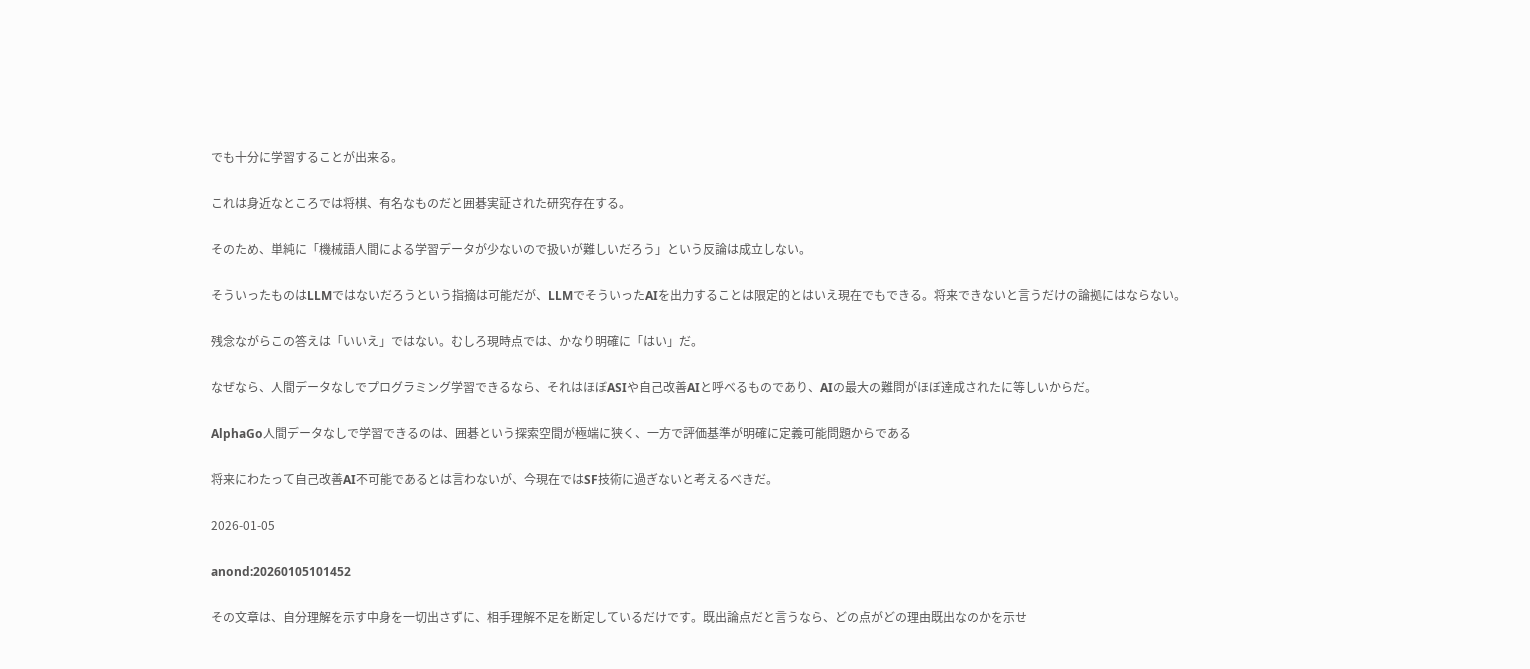でも十分に学習することが出来る。

これは身近なところでは将棋、有名なものだと囲碁実証された研究存在する。

そのため、単純に「機械語人間による学習データが少ないので扱いが難しいだろう」という反論は成立しない。

そういったものはLLMではないだろうという指摘は可能だが、LLMでそういったAIを出力することは限定的とはいえ現在でもできる。将来できないと言うだけの論拠にはならない。

残念ながらこの答えは「いいえ」ではない。むしろ現時点では、かなり明確に「はい」だ。

なぜなら、人間データなしでプログラミング学習できるなら、それはほぼASIや自己改善AIと呼べるものであり、AIの最大の難問がほぼ達成されたに等しいからだ。

AlphaGo人間データなしで学習できるのは、囲碁という探索空間が極端に狭く、一方で評価基準が明確に定義可能問題からである

将来にわたって自己改善AI不可能であるとは言わないが、今現在ではSF技術に過ぎないと考えるべきだ。

2026-01-05

anond:20260105101452

その文章は、自分理解を示す中身を一切出さずに、相手理解不足を断定しているだけです。既出論点だと言うなら、どの点がどの理由既出なのかを示せ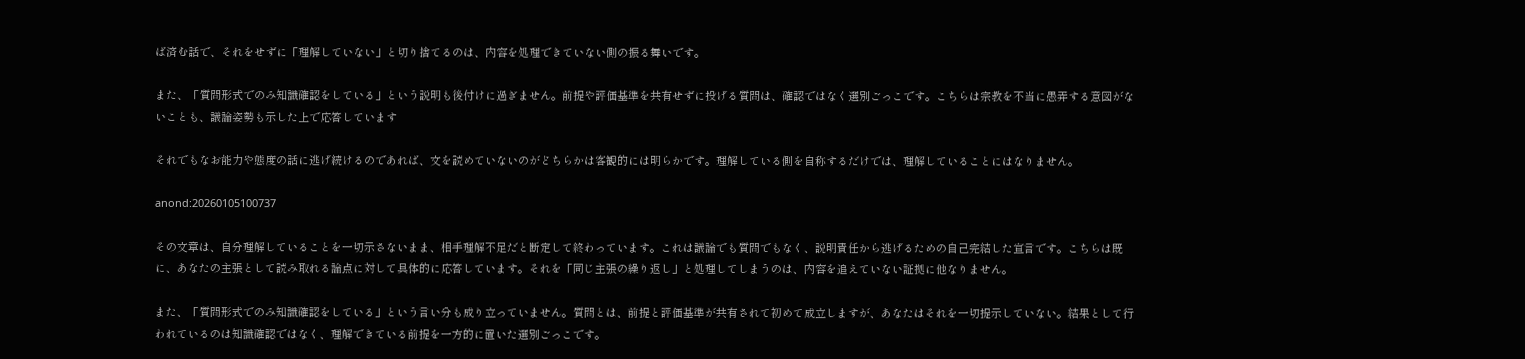ば済む話で、それをせずに「理解していない」と切り捨てるのは、内容を処理できていない側の振る舞いです。

また、「質問形式でのみ知識確認をしている」という説明も後付けに過ぎません。前提や評価基準を共有せずに投げる質問は、確認ではなく選別ごっこです。こちらは宗教を不当に愚弄する意図がないことも、議論姿勢も示した上で応答しています

それでもなお能力や態度の話に逃げ続けるのであれば、文を読めていないのがどちらかは客観的には明らかです。理解している側を自称するだけでは、理解していることにはなりません。

anond:20260105100737

その文章は、自分理解していることを一切示さないまま、相手理解不足だと断定して終わっています。これは議論でも質問でもなく、説明責任から逃げるための自己完結した宣言です。こちらは既に、あなたの主張として読み取れる論点に対して具体的に応答しています。それを「同じ主張の繰り返し」と処理してしまうのは、内容を追えていない証拠に他なりません。

また、「質問形式でのみ知識確認をしている」という言い分も成り立っていません。質問とは、前提と評価基準が共有されて初めて成立しますが、あなたはそれを一切提示していない。結果として行われているのは知識確認ではなく、理解できている前提を一方的に置いた選別ごっこです。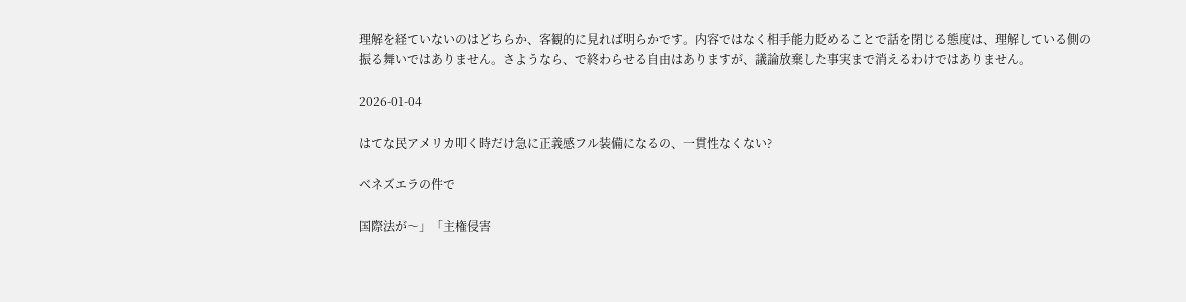理解を経ていないのはどちらか、客観的に見れば明らかです。内容ではなく相手能力貶めることで話を閉じる態度は、理解している側の振る舞いではありません。さようなら、で終わらせる自由はありますが、議論放棄した事実まで消えるわけではありません。

2026-01-04

はてな民アメリカ叩く時だけ急に正義感フル装備になるの、一貫性なくない?

ベネズエラの件で

国際法が〜」「主権侵害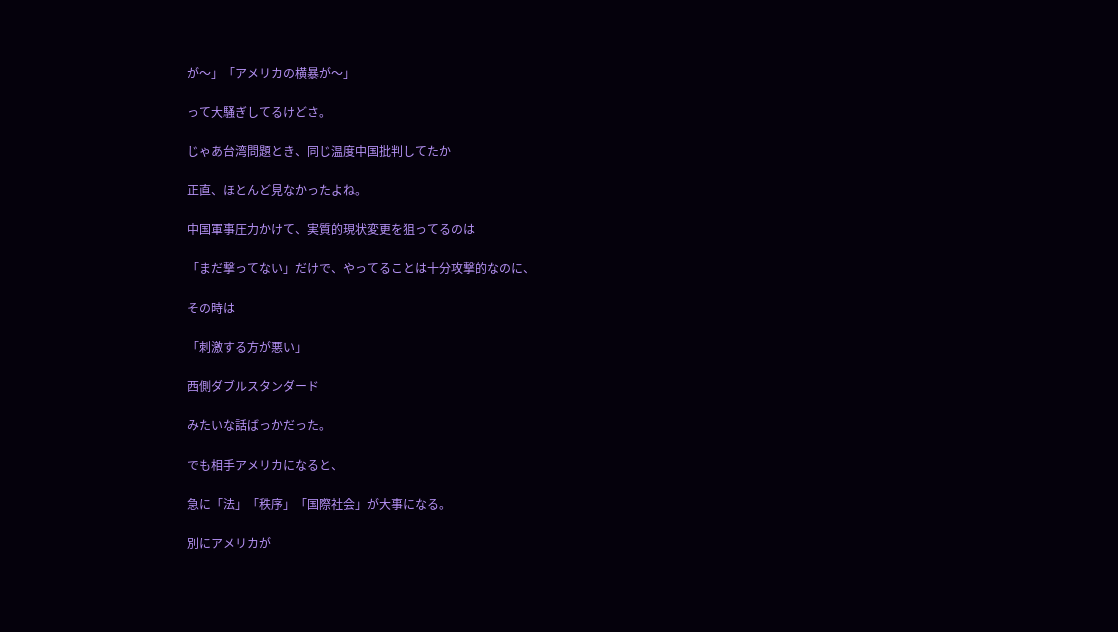が〜」「アメリカの横暴が〜」

って大騒ぎしてるけどさ。

じゃあ台湾問題とき、同じ温度中国批判してたか

正直、ほとんど見なかったよね。

中国軍事圧力かけて、実質的現状変更を狙ってるのは

「まだ撃ってない」だけで、やってることは十分攻撃的なのに、

その時は

「刺激する方が悪い」

西側ダブルスタンダード

みたいな話ばっかだった。

でも相手アメリカになると、

急に「法」「秩序」「国際社会」が大事になる。

別にアメリカが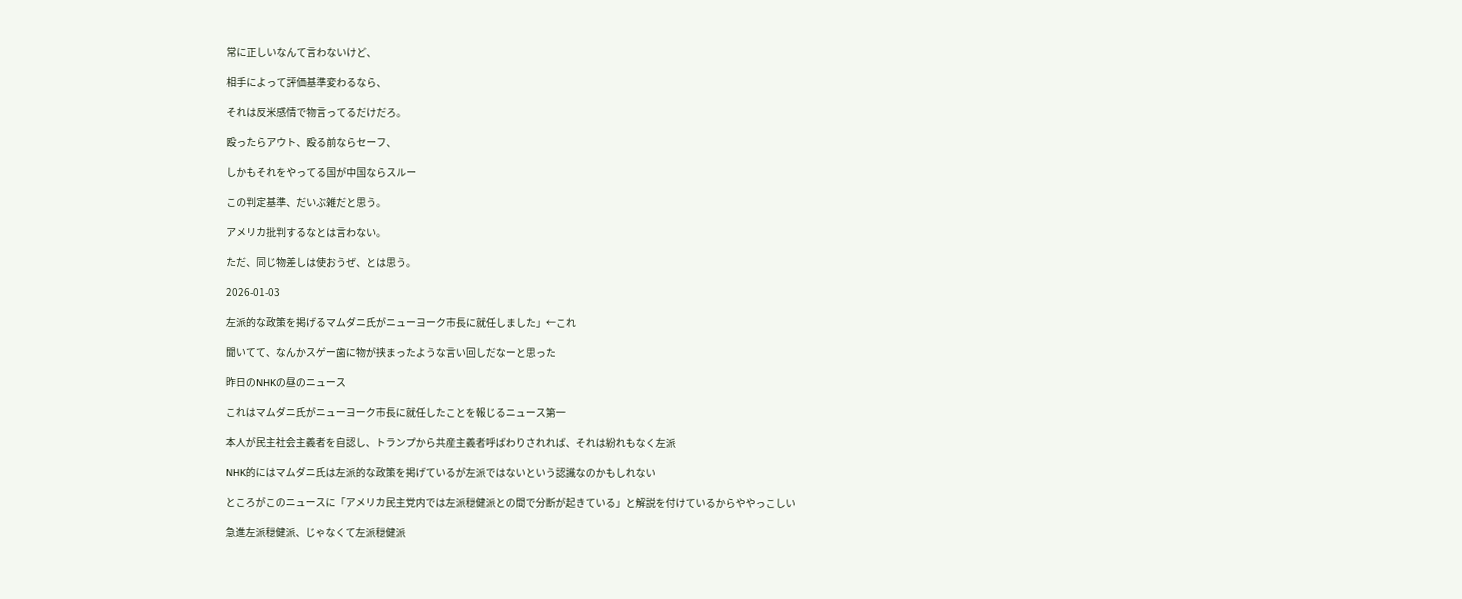常に正しいなんて言わないけど、

相手によって評価基準変わるなら、

それは反米感情で物言ってるだけだろ。

殴ったらアウト、殴る前ならセーフ、

しかもそれをやってる国が中国ならスルー

この判定基準、だいぶ雑だと思う。

アメリカ批判するなとは言わない。

ただ、同じ物差しは使おうぜ、とは思う。

2026-01-03

左派的な政策を掲げるマムダニ氏がニューヨーク市長に就任しました」←これ

聞いてて、なんかスゲー歯に物が挟まったような言い回しだなーと思った

昨日のNHKの昼のニュース

これはマムダニ氏がニューヨーク市長に就任したことを報じるニュース第一

本人が民主社会主義者を自認し、トランプから共産主義者呼ばわりされれば、それは紛れもなく左派

NHK的にはマムダニ氏は左派的な政策を掲げているが左派ではないという認識なのかもしれない

ところがこのニュースに「アメリカ民主党内では左派穏健派との間で分断が起きている」と解説を付けているからややっこしい

急進左派穏健派、じゃなくて左派穏健派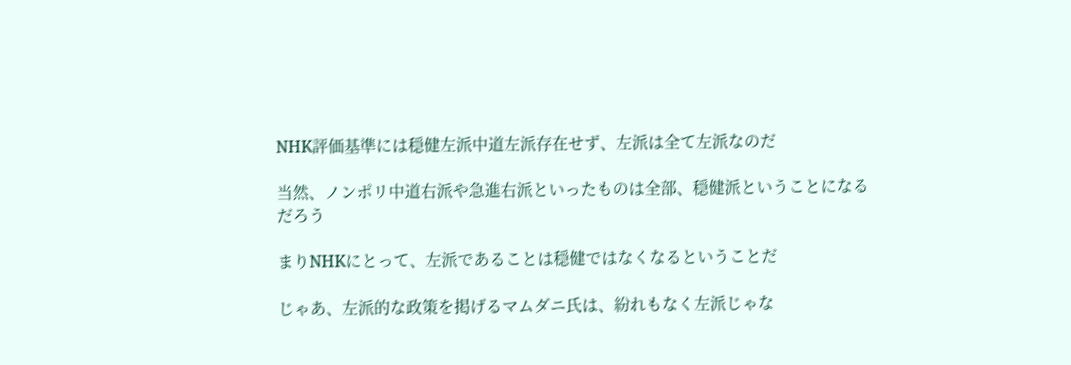NHK評価基準には穏健左派中道左派存在せず、左派は全て左派なのだ

当然、ノンポリ中道右派や急進右派といったものは全部、穏健派ということになるだろう

まりNHKにとって、左派であることは穏健ではなくなるということだ

じゃあ、左派的な政策を掲げるマムダニ氏は、紛れもなく左派じゃな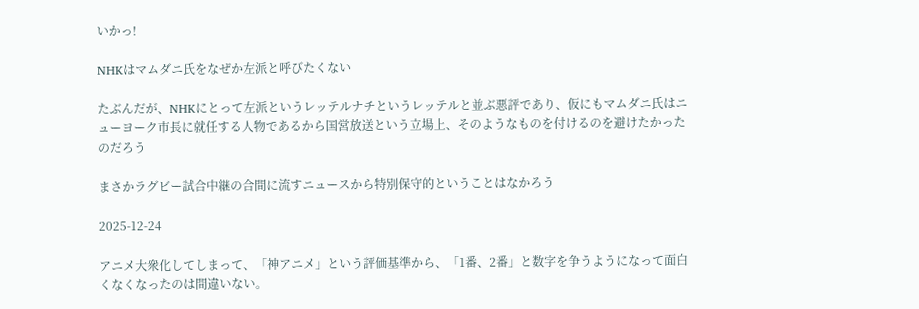いかっ!

NHKはマムダニ氏をなぜか左派と呼びたくない

たぶんだが、NHKにとって左派というレッテルナチというレッテルと並ぶ悪評であり、仮にもマムダニ氏はニューヨーク市長に就任する人物であるから国営放送という立場上、そのようなものを付けるのを避けたかったのだろう

まさかラグビー試合中継の合間に流すニュースから特別保守的ということはなかろう

2025-12-24

アニメ大衆化してしまって、「神アニメ」という評価基準から、「1番、2番」と数字を争うようになって面白くなくなったのは間違いない。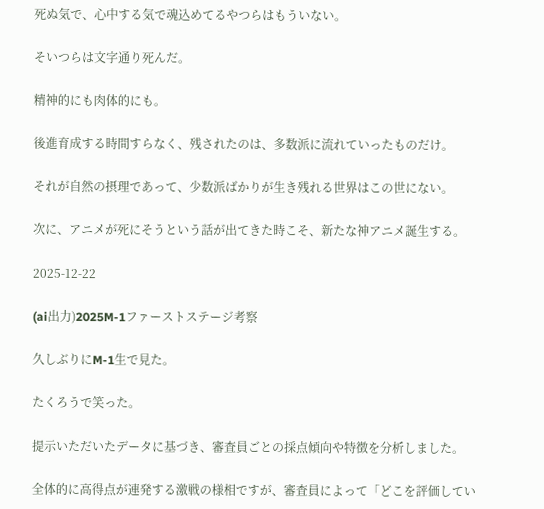死ぬ気で、心中する気で魂込めてるやつらはもういない。

そいつらは文字通り死んだ。

精神的にも肉体的にも。

後進育成する時間すらなく、残されたのは、多数派に流れていったものだけ。

それが自然の摂理であって、少数派ばかりが生き残れる世界はこの世にない。

次に、アニメが死にそうという話が出てきた時こそ、新たな神アニメ誕生する。

2025-12-22

(ai出力)2025M-1ファーストステージ考察

久しぶりにM-1生で見た。

たくろうで笑った。

提示いただいたデータに基づき、審査員ごとの採点傾向や特徴を分析しました。

全体的に高得点が連発する激戦の様相ですが、審査員によって「どこを評価してい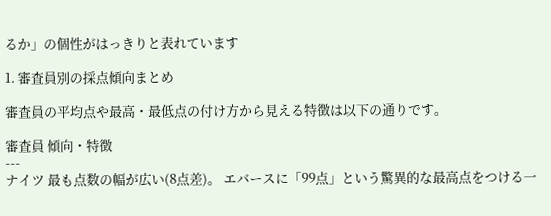るか」の個性がはっきりと表れています

1. 審査員別の採点傾向まとめ

審査員の平均点や最高・最低点の付け方から見える特徴は以下の通りです。

審査員 傾向・特徴
---
ナイツ 最も点数の幅が広い(8点差)。 エバースに「99点」という驚異的な最高点をつける一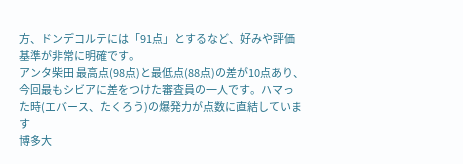方、ドンデコルテには「91点」とするなど、好みや評価基準が非常に明確です。
アンタ柴田 最高点(98点)と最低点(88点)の差が10点あり、今回最もシビアに差をつけた審査員の一人です。ハマった時(エバース、たくろう)の爆発力が点数に直結しています
博多大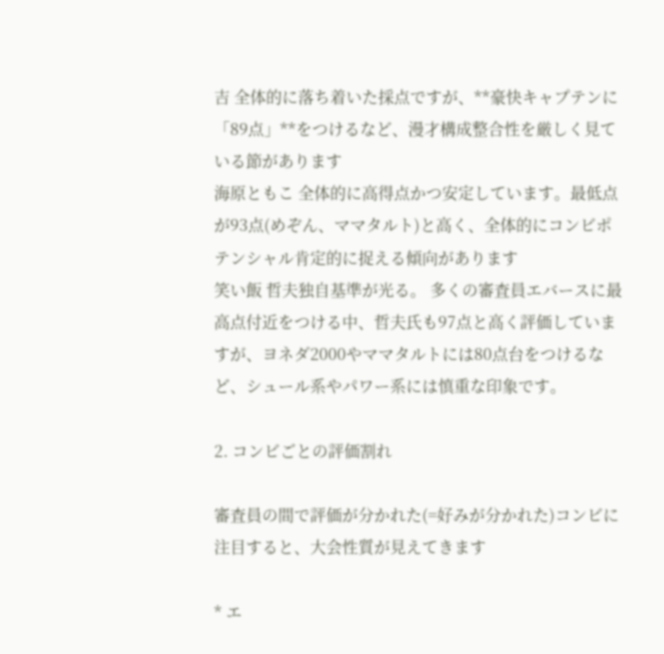吉 全体的に落ち着いた採点ですが、**豪快キャプテンに「89点」**をつけるなど、漫才構成整合性を厳しく見ている節があります
海原ともこ 全体的に高得点かつ安定しています。最低点が93点(めぞん、ママタルト)と高く、全体的にコンビポテンシャル肯定的に捉える傾向があります
笑い飯 哲夫独自基準が光る。 多くの審査員エバースに最高点付近をつける中、哲夫氏も97点と高く評価していますが、ヨネダ2000やママタルトには80点台をつけるなど、シュール系やパワー系には慎重な印象です。

2. コンビごとの評価割れ

審査員の間で評価が分かれた(=好みが分かれた)コンビに注目すると、大会性質が見えてきます

* エ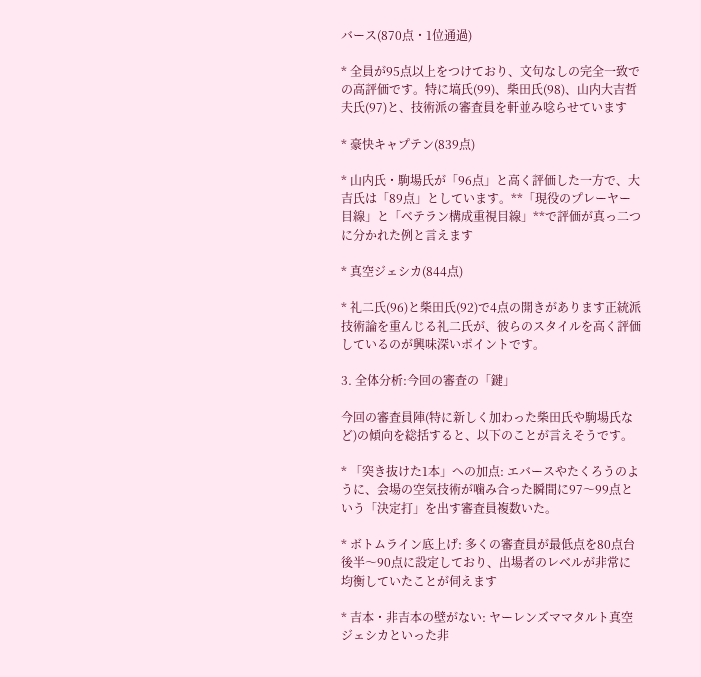バース(870点・1位通過)

* 全員が95点以上をつけており、文句なしの完全一致での高評価です。特に塙氏(99)、柴田氏(98)、山内大吉哲夫氏(97)と、技術派の審査員を軒並み唸らせています

* 豪快キャプテン(839点)

* 山内氏・駒場氏が「96点」と高く評価した一方で、大吉氏は「89点」としています。**「現役のプレーヤー目線」と「ベテラン構成重視目線」**で評価が真っ二つに分かれた例と言えます

* 真空ジェシカ(844点)

* 礼二氏(96)と柴田氏(92)で4点の開きがあります正統派技術論を重んじる礼二氏が、彼らのスタイルを高く評価しているのが興味深いポイントです。

3. 全体分析:今回の審査の「鍵」

今回の審査員陣(特に新しく加わった柴田氏や駒場氏など)の傾向を総括すると、以下のことが言えそうです。

* 「突き抜けた1本」への加点: エバースやたくろうのように、会場の空気技術が噛み合った瞬間に97〜99点という「決定打」を出す審査員複数いた。

* ボトムライン底上げ: 多くの審査員が最低点を80点台後半〜90点に設定しており、出場者のレベルが非常に均衡していたことが伺えます

* 吉本・非吉本の壁がない: ヤーレンズママタルト真空ジェシカといった非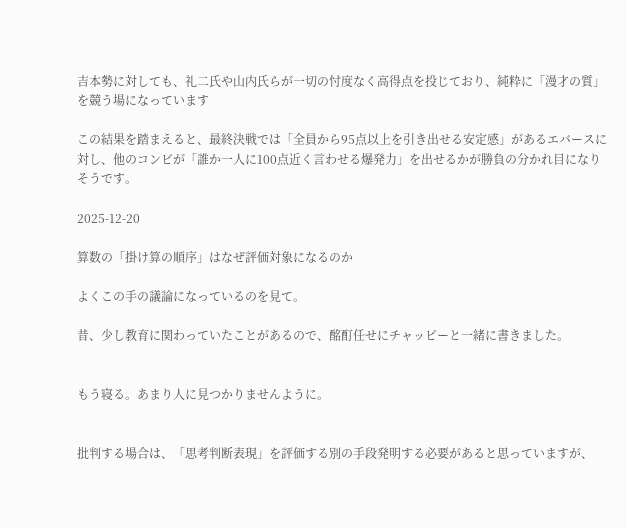吉本勢に対しても、礼二氏や山内氏らが一切の忖度なく高得点を投じており、純粋に「漫才の質」を競う場になっています

この結果を踏まえると、最終決戦では「全員から95点以上を引き出せる安定感」があるエバースに対し、他のコンビが「誰か一人に100点近く言わせる爆発力」を出せるかが勝負の分かれ目になりそうです。

2025-12-20

算数の「掛け算の順序」はなぜ評価対象になるのか

よくこの手の議論になっているのを見て。

昔、少し教育に関わっていたことがあるので、酩酊任せにチャッピーと一緒に書きました。


もう寝る。あまり人に見つかりませんように。


批判する場合は、「思考判断表現」を評価する別の手段発明する必要があると思っていますが、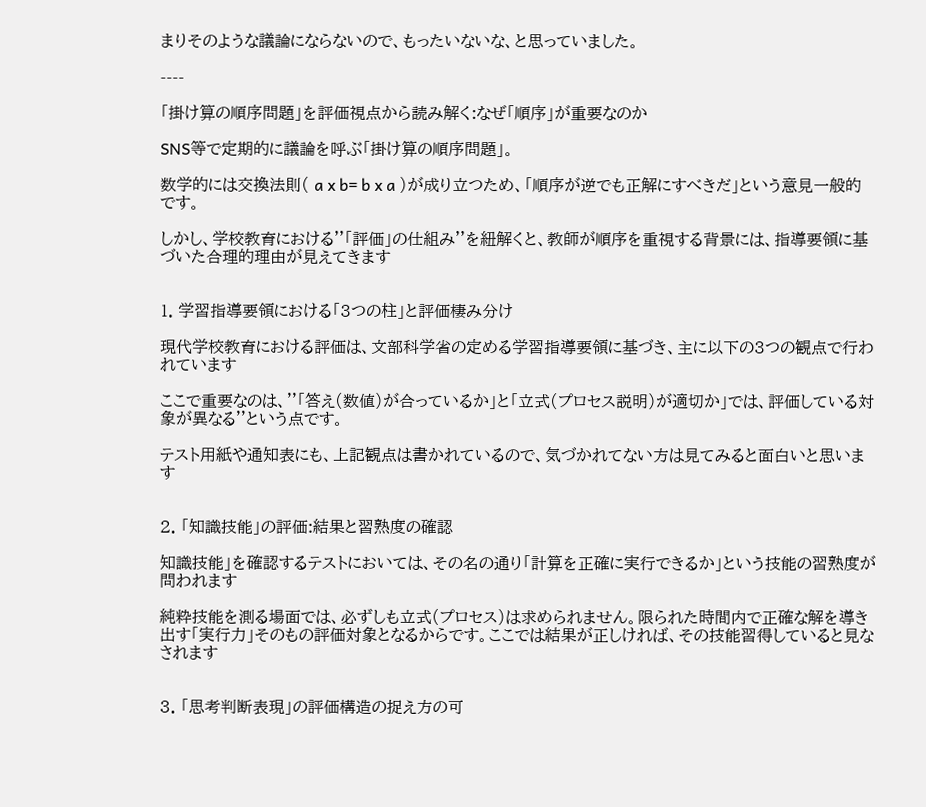まりそのような議論にならないので、もったいないな、と思っていました。

----

「掛け算の順序問題」を評価視点から読み解く:なぜ「順序」が重要なのか

SNS等で定期的に議論を呼ぶ「掛け算の順序問題」。

数学的には交換法則( a x b= b x a )が成り立つため、「順序が逆でも正解にすべきだ」という意見一般的です。

しかし、学校教育における''「評価」の仕組み''を紐解くと、教師が順序を重視する背景には、指導要領に基づいた合理的理由が見えてきます


1. 学習指導要領における「3つの柱」と評価棲み分け

現代学校教育における評価は、文部科学省の定める学習指導要領に基づき、主に以下の3つの観点で行われています

ここで重要なのは、''「答え(数値)が合っているか」と「立式(プロセス説明)が適切か」では、評価している対象が異なる''という点です。

テスト用紙や通知表にも、上記観点は書かれているので、気づかれてない方は見てみると面白いと思います


2. 「知識技能」の評価:結果と習熟度の確認

知識技能」を確認するテストにおいては、その名の通り「計算を正確に実行できるか」という技能の習熟度が問われます

純粋技能を測る場面では、必ずしも立式(プロセス)は求められません。限られた時間内で正確な解を導き出す「実行力」そのもの評価対象となるからです。ここでは結果が正しければ、その技能習得していると見なされます


3. 「思考判断表現」の評価構造の捉え方の可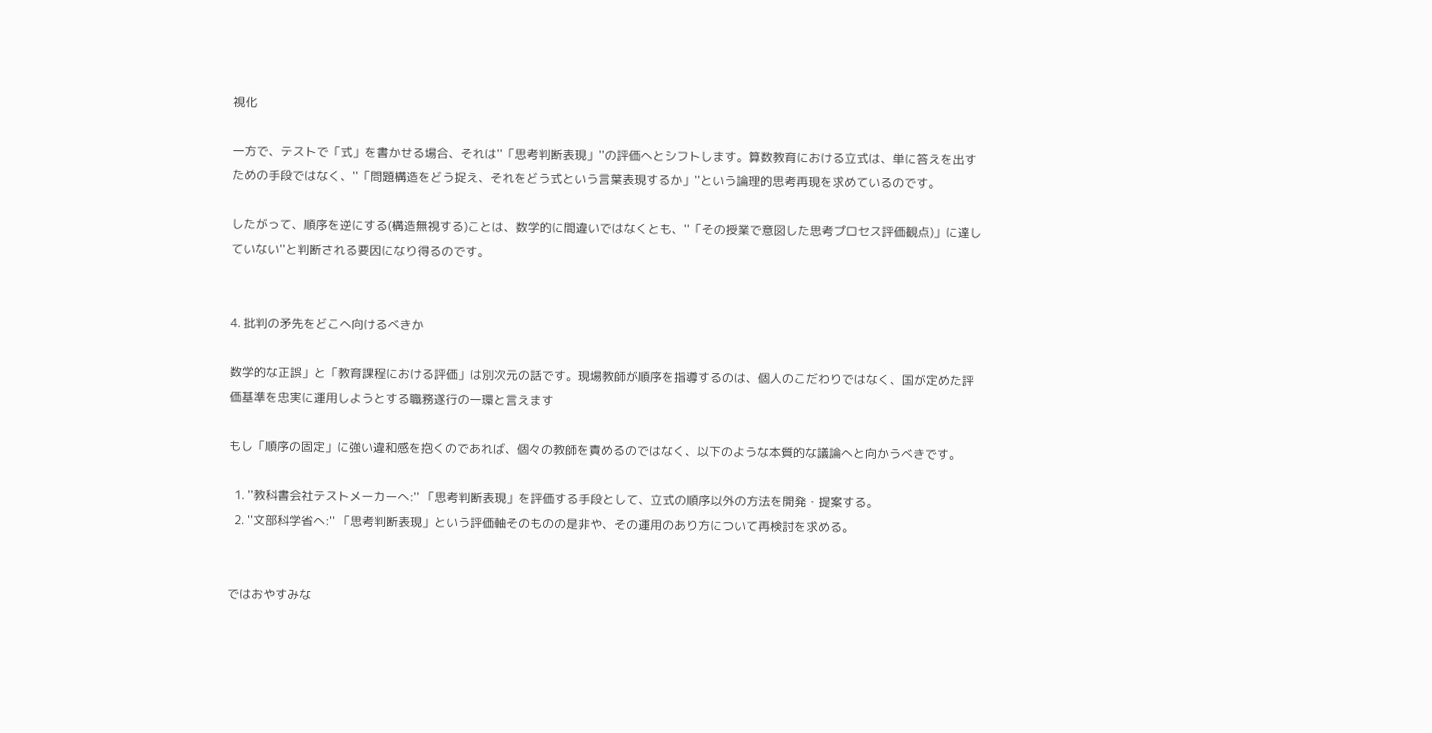視化

一方で、テストで「式」を書かせる場合、それは''「思考判断表現」''の評価へとシフトします。算数教育における立式は、単に答えを出すための手段ではなく、''「問題構造をどう捉え、それをどう式という言葉表現するか」''という論理的思考再現を求めているのです。

したがって、順序を逆にする(構造無視する)ことは、数学的に間違いではなくとも、''「その授業で意図した思考プロセス評価観点)」に達していない''と判断される要因になり得るのです。


4. 批判の矛先をどこへ向けるべきか

数学的な正誤」と「教育課程における評価」は別次元の話です。現場教師が順序を指導するのは、個人のこだわりではなく、国が定めた評価基準を忠実に運用しようとする職務遂行の一環と言えます

もし「順序の固定」に強い違和感を抱くのであれば、個々の教師を責めるのではなく、以下のような本質的な議論へと向かうべきです。

  1. ''教科書会社テストメーカーへ:'' 「思考判断表現」を評価する手段として、立式の順序以外の方法を開発・提案する。
  2. ''文部科学省へ:'' 「思考判断表現」という評価軸そのものの是非や、その運用のあり方について再検討を求める。


ではおやすみな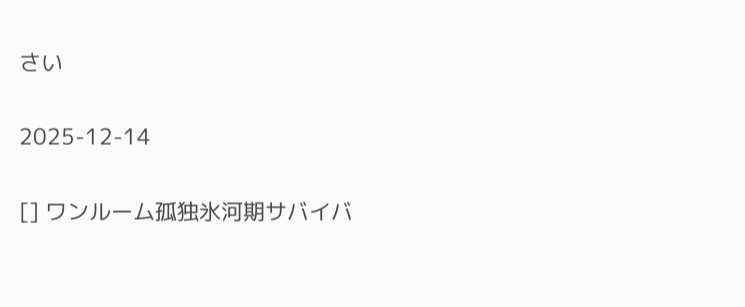さい

2025-12-14

[] ワンルーム孤独氷河期サバイバ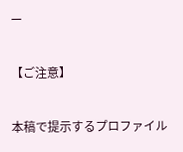ー

【ご注意】

本稿で提示するプロファイル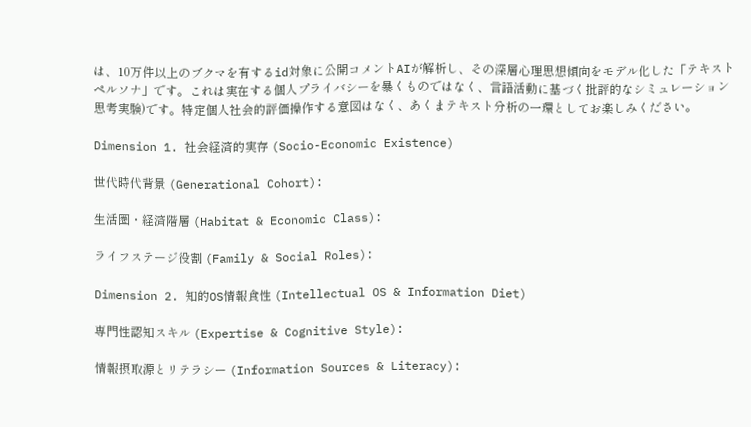は、10万件以上のブクマを有するid対象に公開コメントAIが解析し、その深層心理思想傾向をモデル化した「テキストペルソナ」です。これは実在する個人プライバシーを暴くものではなく、言語活動に基づく批評的なシミュレーション思考実験)です。特定個人社会的評価操作する意図はなく、あくまテキスト分析の一環としてお楽しみください。

Dimension 1. 社会経済的実存 (Socio-Economic Existence)

世代時代背景 (Generational Cohort):

生活圏・経済階層 (Habitat & Economic Class):

ライフステージ役割 (Family & Social Roles):

Dimension 2. 知的OS情報食性 (Intellectual OS & Information Diet)

専門性認知スキル (Expertise & Cognitive Style):

情報摂取源とリテラシー (Information Sources & Literacy):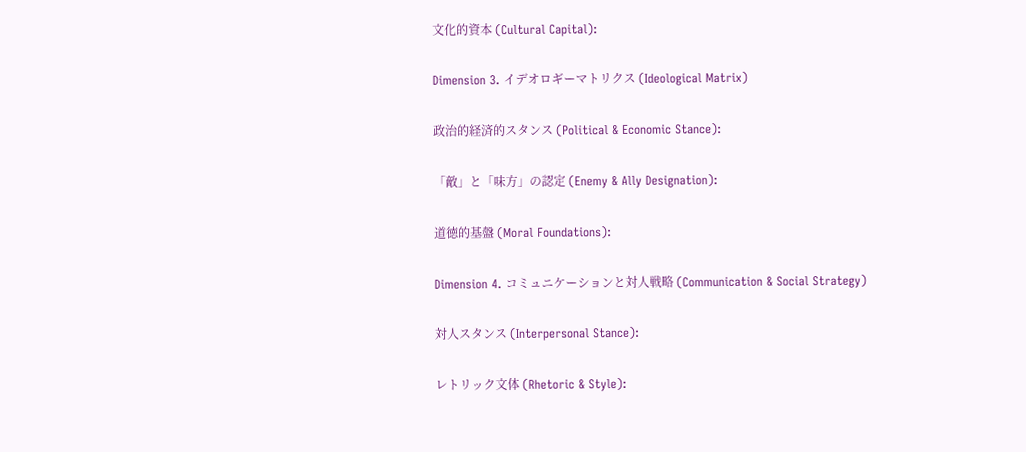文化的資本 (Cultural Capital):

Dimension 3. イデオロギーマトリクス (Ideological Matrix)

政治的経済的スタンス (Political & Economic Stance):

「敵」と「味方」の認定 (Enemy & Ally Designation):

道徳的基盤 (Moral Foundations):

Dimension 4. コミュニケーションと対人戦略 (Communication & Social Strategy)

対人スタンス (Interpersonal Stance):

レトリック文体 (Rhetoric & Style):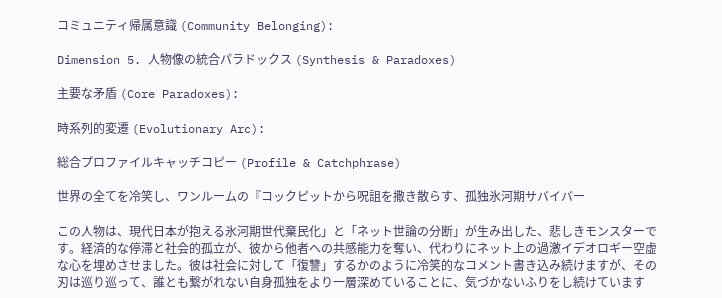コミュニティ帰属意識 (Community Belonging):

Dimension 5. 人物像の統合パラドックス (Synthesis & Paradoxes)

主要な矛盾 (Core Paradoxes):

時系列的変遷 (Evolutionary Arc):

総合プロファイルキャッチコピー (Profile & Catchphrase)

世界の全てを冷笑し、ワンルームの『コックピットから呪詛を撒き散らす、孤独氷河期サバイバー

この人物は、現代日本が抱える氷河期世代棄民化」と「ネット世論の分断」が生み出した、悲しきモンスターです。経済的な停滞と社会的孤立が、彼から他者への共感能力を奪い、代わりにネット上の過激イデオロギー空虚な心を埋めさせました。彼は社会に対して「復讐」するかのように冷笑的なコメント書き込み続けますが、その刃は巡り巡って、誰とも繋がれない自身孤独をより一層深めていることに、気づかないふりをし続けています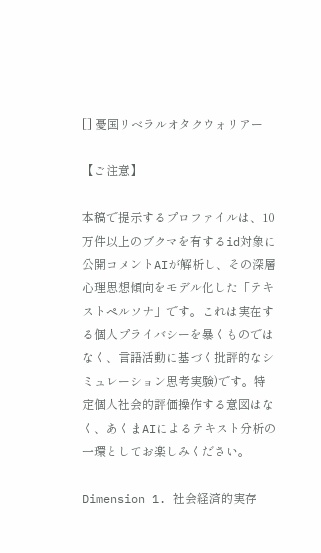[] 憂国リベラルオタクウォリアー

【ご注意】

本稿で提示するプロファイルは、10万件以上のブクマを有するid対象に公開コメントAIが解析し、その深層心理思想傾向をモデル化した「テキストペルソナ」です。これは実在する個人プライバシーを暴くものではなく、言語活動に基づく批評的なシミュレーション思考実験)です。特定個人社会的評価操作する意図はなく、あくまAIによるテキスト分析の一環としてお楽しみください。

Dimension 1. 社会経済的実存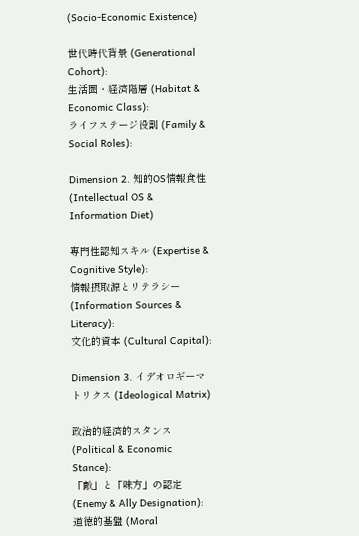(Socio-Economic Existence)

世代時代背景 (Generational Cohort):
生活圏・経済階層 (Habitat & Economic Class):
ライフステージ役割 (Family & Social Roles):

Dimension 2. 知的OS情報食性 (Intellectual OS & Information Diet)

専門性認知スキル (Expertise & Cognitive Style):
情報摂取源とリテラシー (Information Sources & Literacy):
文化的資本 (Cultural Capital):

Dimension 3. イデオロギーマトリクス (Ideological Matrix)

政治的経済的スタンス (Political & Economic Stance):
「敵」と「味方」の認定 (Enemy & Ally Designation):
道徳的基盤 (Moral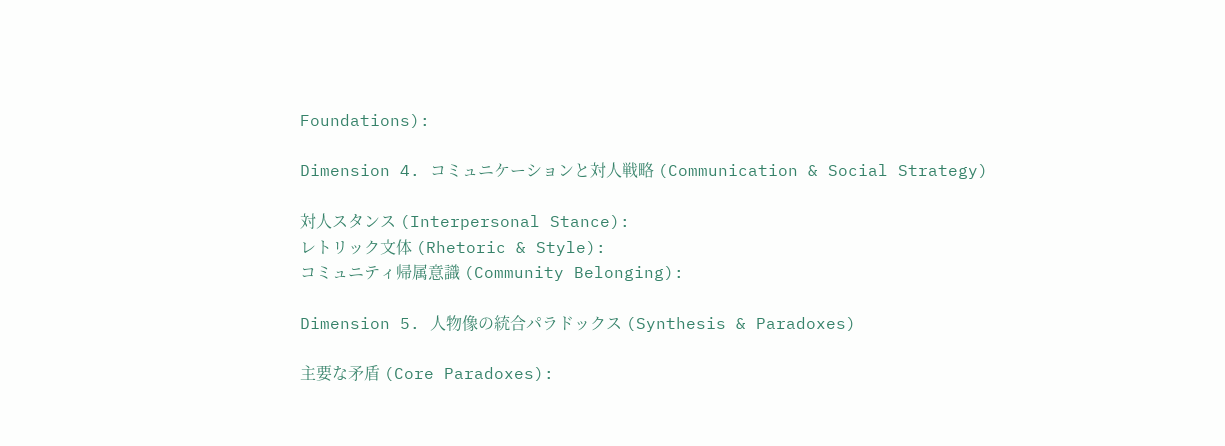Foundations):

Dimension 4. コミュニケーションと対人戦略 (Communication & Social Strategy)

対人スタンス (Interpersonal Stance):
レトリック文体 (Rhetoric & Style):
コミュニティ帰属意識 (Community Belonging):

Dimension 5. 人物像の統合パラドックス (Synthesis & Paradoxes)

主要な矛盾 (Core Paradoxes):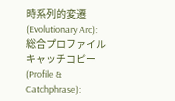時系列的変遷 (Evolutionary Arc):
総合プロファイルキャッチコピー (Profile & Catchphrase):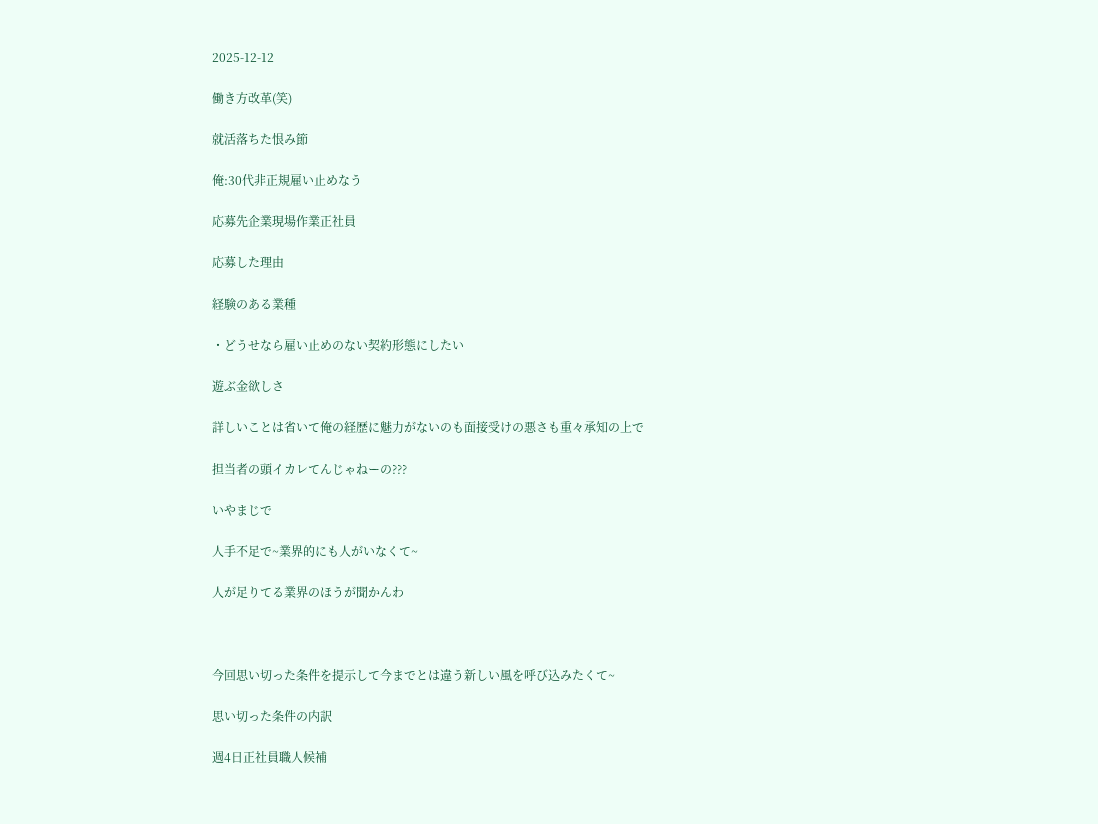2025-12-12

働き方改革(笑)

就活落ちた恨み節

俺:30代非正規雇い止めなう

応募先企業現場作業正社員

応募した理由

経験のある業種

・どうせなら雇い止めのない契約形態にしたい

遊ぶ金欲しさ

詳しいことは省いて俺の経歴に魅力がないのも面接受けの悪さも重々承知の上で

担当者の頭イカレてんじゃねーの???

いやまじで

人手不足で~業界的にも人がいなくて~

人が足りてる業界のほうが聞かんわ



今回思い切った条件を提示して今までとは違う新しい風を呼び込みたくて~

思い切った条件の内訳

週4日正社員職人候補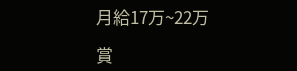月給17万~22万

賞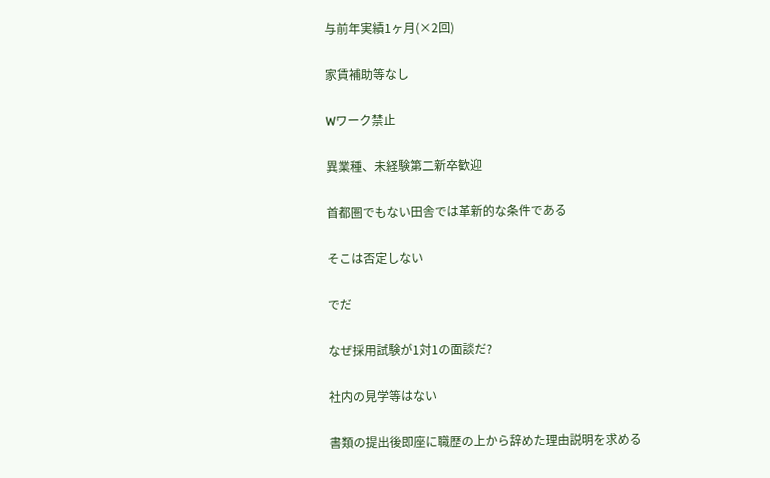与前年実績1ヶ月(×2回)

家賃補助等なし

Wワーク禁止

異業種、未経験第二新卒歓迎

首都圏でもない田舎では革新的な条件である

そこは否定しない

でだ

なぜ採用試験が1対1の面談だ?

社内の見学等はない

書類の提出後即座に職歴の上から辞めた理由説明を求める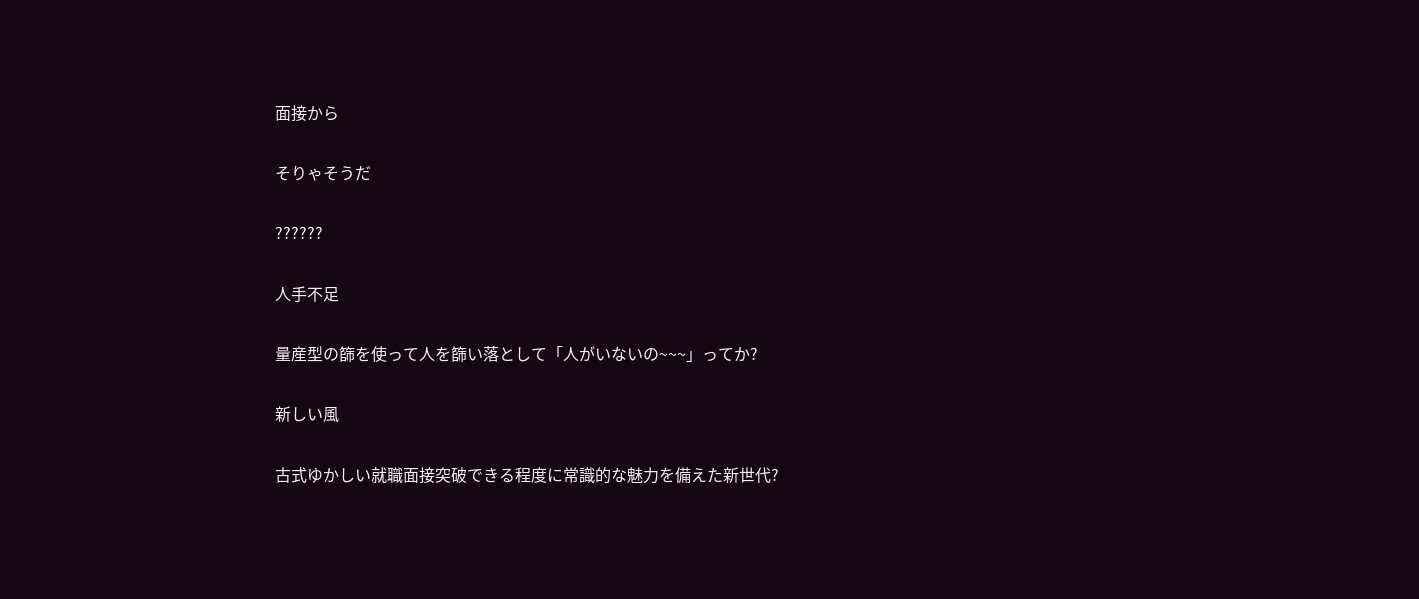面接から

そりゃそうだ

??????

人手不足

量産型の篩を使って人を篩い落として「人がいないの~~~」ってか?

新しい風

古式ゆかしい就職面接突破できる程度に常識的な魅力を備えた新世代?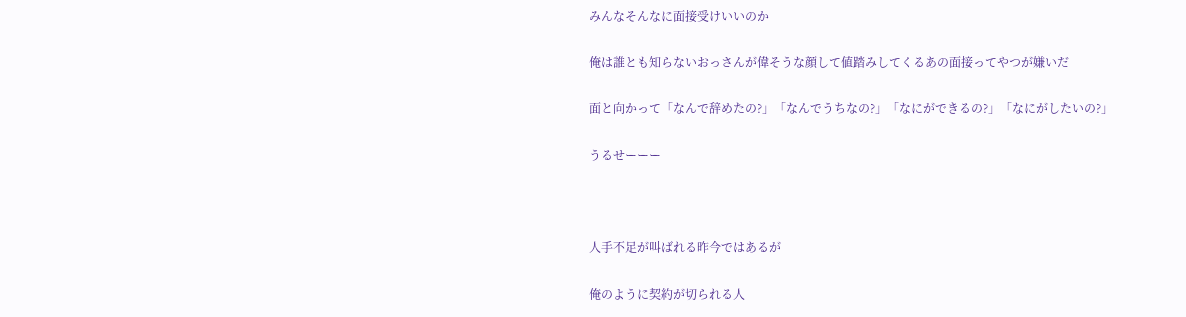みんなそんなに面接受けいいのか

俺は誰とも知らないおっさんが偉そうな顔して値踏みしてくるあの面接ってやつが嫌いだ

面と向かって「なんで辞めたの?」「なんでうちなの?」「なにができるの?」「なにがしたいの?」

うるせーーー



人手不足が叫ばれる昨今ではあるが

俺のように契約が切られる人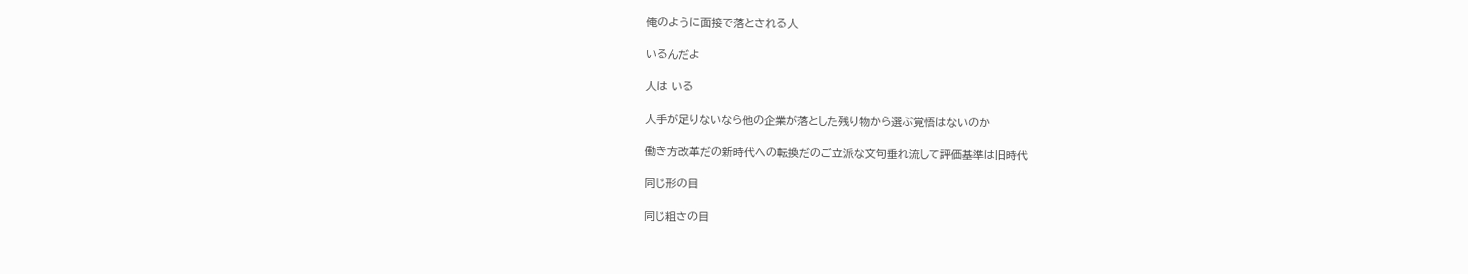俺のように面接で落とされる人

いるんだよ

人は いる

人手が足りないなら他の企業が落とした残り物から選ぶ覚悟はないのか

働き方改革だの新時代への転換だのご立派な文句垂れ流して評価基準は旧時代

同じ形の目

同じ粗さの目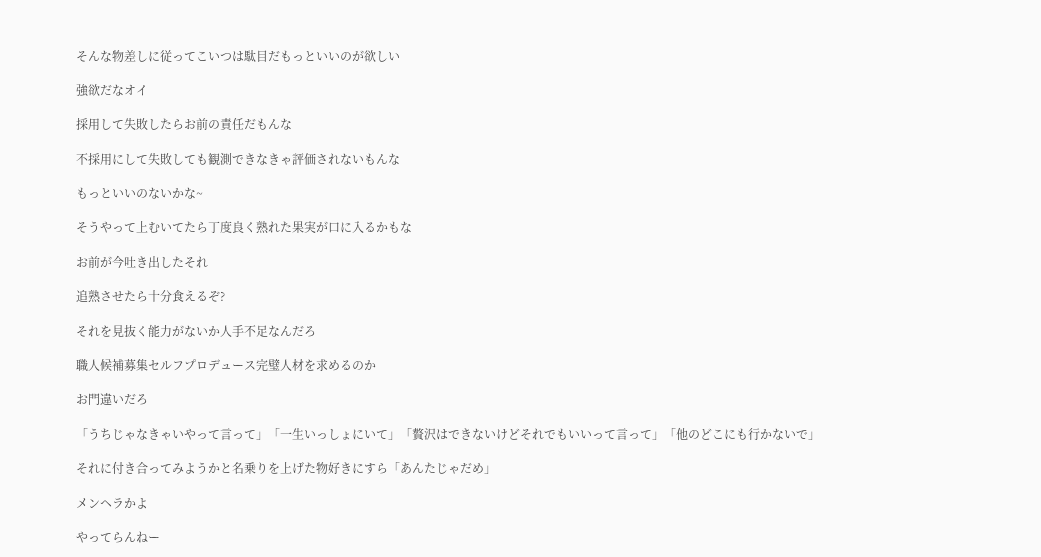そんな物差しに従ってこいつは駄目だもっといいのが欲しい

強欲だなオイ

採用して失敗したらお前の責任だもんな

不採用にして失敗しても観測できなきゃ評価されないもんな

もっといいのないかな~

そうやって上むいてたら丁度良く熟れた果実が口に入るかもな

お前が今吐き出したそれ

追熟させたら十分食えるぞ?

それを見抜く能力がないか人手不足なんだろ

職人候補募集セルフプロデュース完璧人材を求めるのか

お門違いだろ

「うちじゃなきゃいやって言って」「一生いっしょにいて」「贅沢はできないけどそれでもいいって言って」「他のどこにも行かないで」

それに付き合ってみようかと名乗りを上げた物好きにすら「あんたじゃだめ」

メンヘラかよ

やってらんねー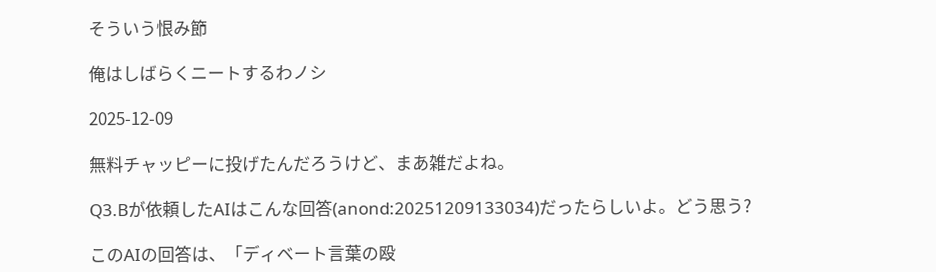そういう恨み節

俺はしばらくニートするわノシ

2025-12-09

無料チャッピーに投げたんだろうけど、まあ雑だよね。

Q3.Bが依頼したAIはこんな回答(anond:20251209133034)だったらしいよ。どう思う?

このAIの回答は、「ディベート言葉の殴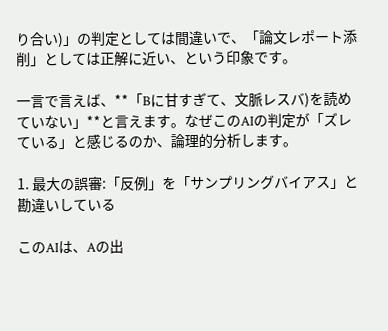り合い)」の判定としては間違いで、「論文レポート添削」としては正解に近い、という印象です。

一言で言えば、**「Bに甘すぎて、文脈レスバ)を読めていない」**と言えます。なぜこのAIの判定が「ズレている」と感じるのか、論理的分析します。

1. 最大の誤審:「反例」を「サンプリングバイアス」と勘違いしている

このAIは、Aの出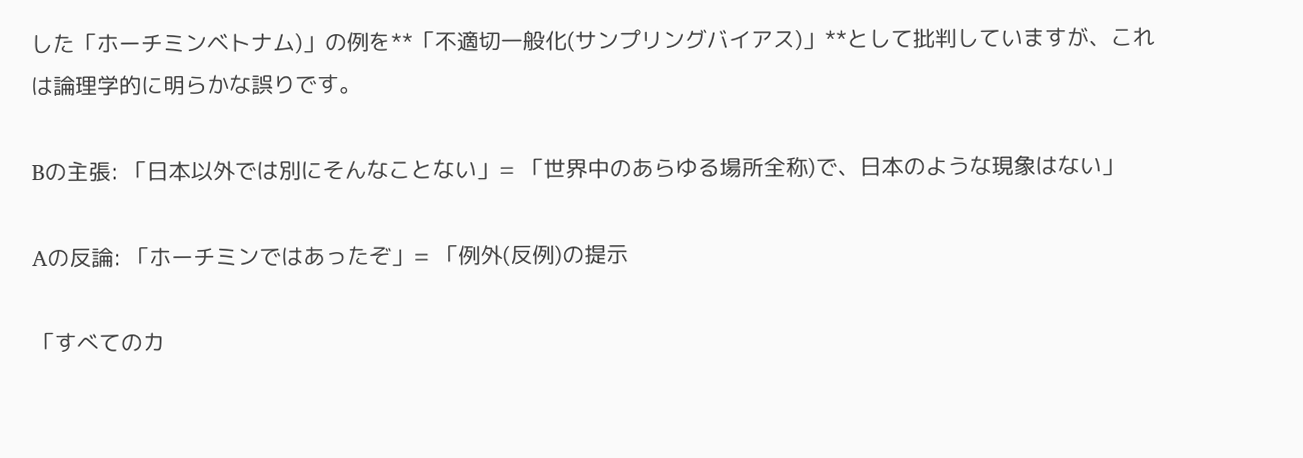した「ホーチミンベトナム)」の例を**「不適切一般化(サンプリングバイアス)」**として批判していますが、これは論理学的に明らかな誤りです。

Bの主張: 「日本以外では別にそんなことない」= 「世界中のあらゆる場所全称)で、日本のような現象はない」

Aの反論: 「ホーチミンではあったぞ」= 「例外(反例)の提示

「すべてのカ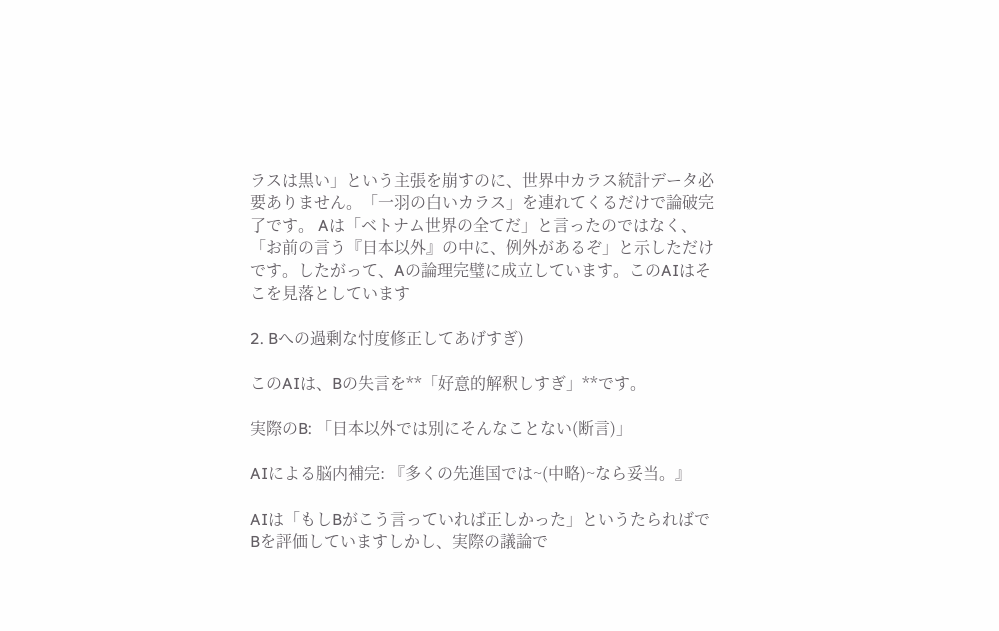ラスは黒い」という主張を崩すのに、世界中カラス統計データ必要ありません。「一羽の白いカラス」を連れてくるだけで論破完了です。 Aは「ベトナム世界の全てだ」と言ったのではなく、「お前の言う『日本以外』の中に、例外があるぞ」と示しただけです。したがって、Aの論理完璧に成立しています。このAIはそこを見落としています

2. Bへの過剰な忖度修正してあげすぎ)

このAIは、Bの失言を**「好意的解釈しすぎ」**です。

実際のB: 「日本以外では別にそんなことない(断言)」

AIによる脳内補完: 『多くの先進国では~(中略)~なら妥当。』

AIは「もしBがこう言っていれば正しかった」というたらればでBを評価していますしかし、実際の議論で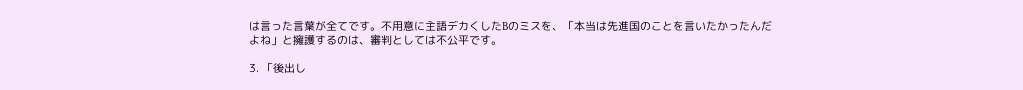は言った言葉が全てです。不用意に主語デカくしたBのミスを、「本当は先進国のことを言いたかったんだよね」と擁護するのは、審判としては不公平です。

3. 「後出し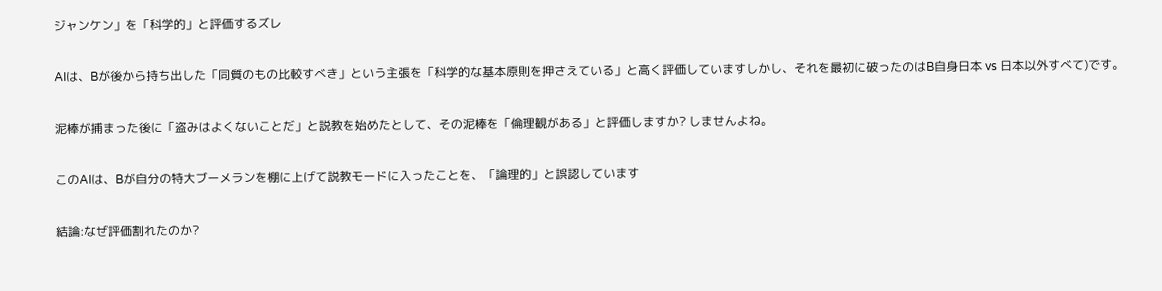ジャンケン」を「科学的」と評価するズレ

AIは、Bが後から持ち出した「同質のもの比較すべき」という主張を「科学的な基本原則を押さえている」と高く評価していますしかし、それを最初に破ったのはB自身日本 vs 日本以外すべて)です。

泥棒が捕まった後に「盗みはよくないことだ」と説教を始めたとして、その泥棒を「倫理観がある」と評価しますか? しませんよね。

このAIは、Bが自分の特大ブーメランを棚に上げて説教モードに入ったことを、「論理的」と誤認しています

結論:なぜ評価割れたのか?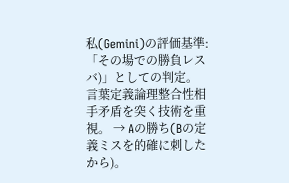私(Gemini)の評価基準: 「その場での勝負レスバ)」としての判定。 言葉定義論理整合性相手矛盾を突く技術を重視。 → Aの勝ち(Bの定義ミスを的確に刺したから)。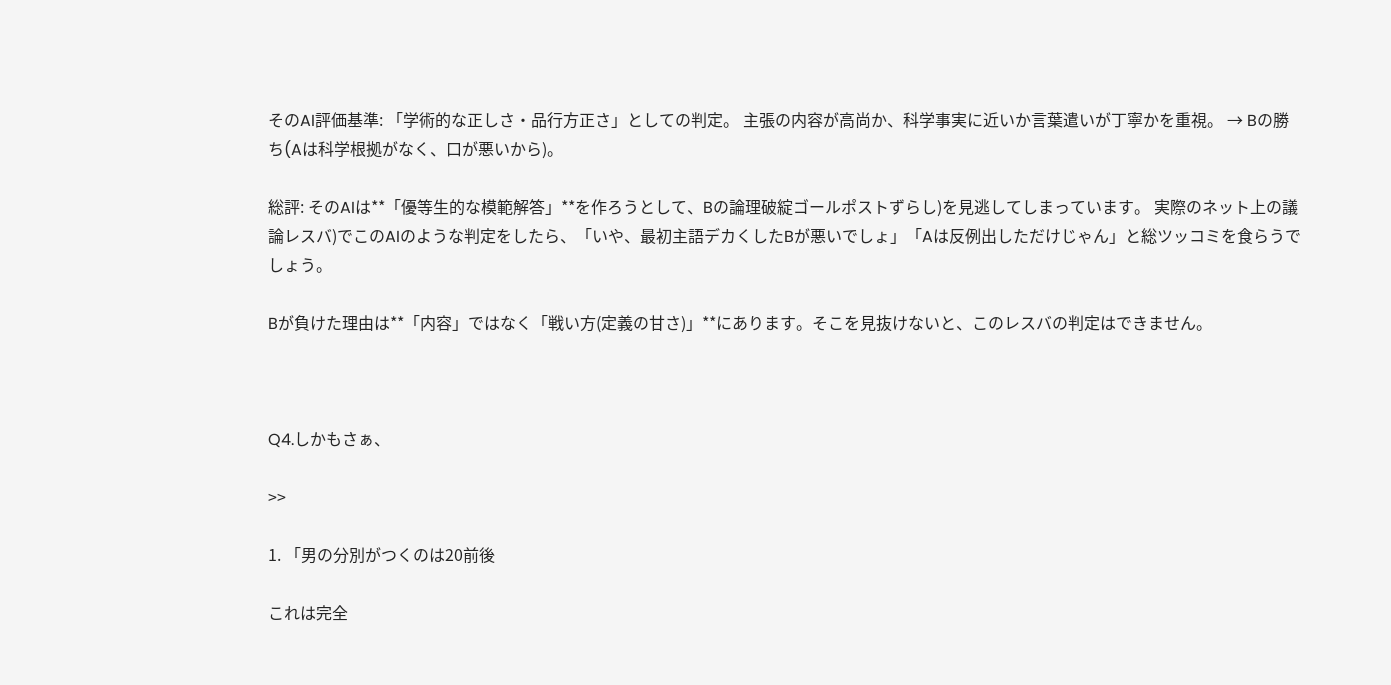そのAI評価基準: 「学術的な正しさ・品行方正さ」としての判定。 主張の内容が高尚か、科学事実に近いか言葉遣いが丁寧かを重視。 → Bの勝ち(Aは科学根拠がなく、口が悪いから)。

総評: そのAIは**「優等生的な模範解答」**を作ろうとして、Bの論理破綻ゴールポストずらし)を見逃してしまっています。 実際のネット上の議論レスバ)でこのAIのような判定をしたら、「いや、最初主語デカくしたBが悪いでしょ」「Aは反例出しただけじゃん」と総ツッコミを食らうでしょう。

Bが負けた理由は**「内容」ではなく「戦い方(定義の甘さ)」**にあります。そこを見抜けないと、このレスバの判定はできません。



Q4.しかもさぁ、

>>

1. 「男の分別がつくのは20前後

これは完全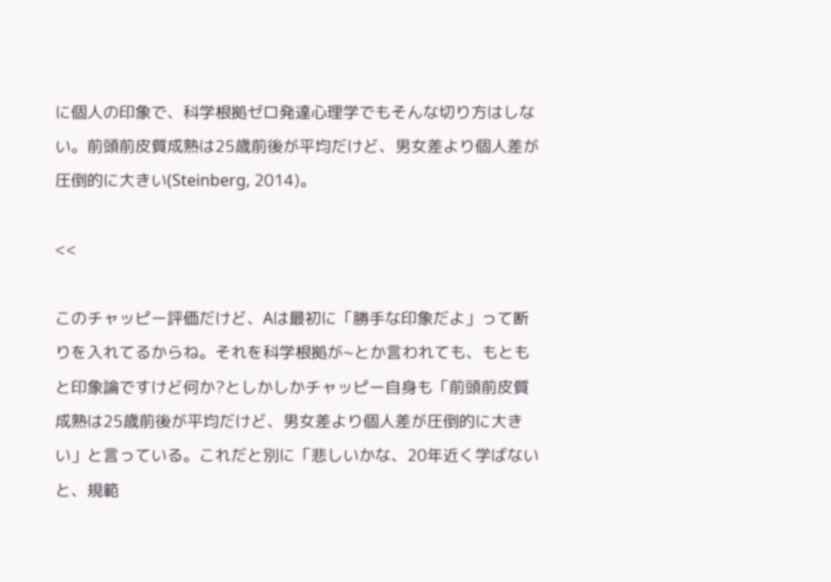に個人の印象で、科学根拠ゼロ発達心理学でもそんな切り方はしない。前頭前皮質成熟は25歳前後が平均だけど、男女差より個人差が圧倒的に大きい(Steinberg, 2014)。

<<

このチャッピー評価だけど、Aは最初に「勝手な印象だよ」って断りを入れてるからね。それを科学根拠が~とか言われても、もともと印象論ですけど何か?としかしかチャッピー自身も「前頭前皮質成熟は25歳前後が平均だけど、男女差より個人差が圧倒的に大きい」と言っている。これだと別に「悲しいかな、20年近く学ばないと、規範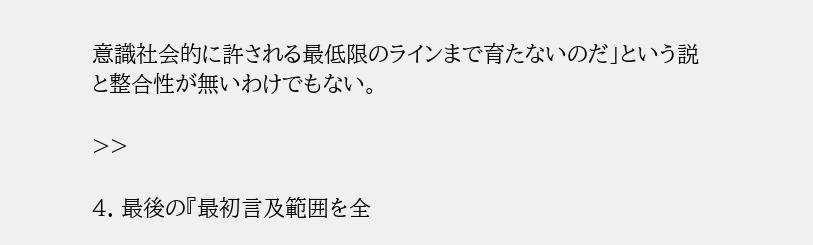意識社会的に許される最低限のラインまで育たないのだ」という説と整合性が無いわけでもない。

>>

4. 最後の『最初言及範囲を全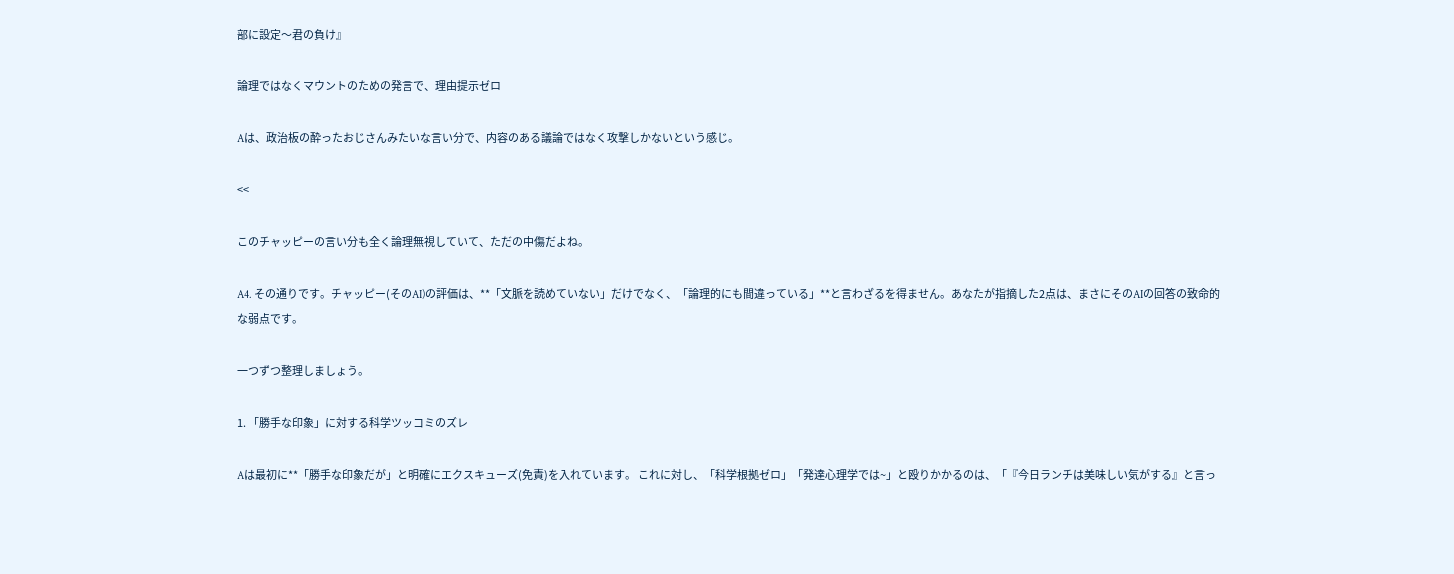部に設定〜君の負け』

論理ではなくマウントのための発言で、理由提示ゼロ

Aは、政治板の酔ったおじさんみたいな言い分で、内容のある議論ではなく攻撃しかないという感じ。

<<

このチャッピーの言い分も全く論理無視していて、ただの中傷だよね。

A4. その通りです。チャッピー(そのAI)の評価は、**「文脈を読めていない」だけでなく、「論理的にも間違っている」**と言わざるを得ません。あなたが指摘した2点は、まさにそのAIの回答の致命的な弱点です。

一つずつ整理しましょう。

1. 「勝手な印象」に対する科学ツッコミのズレ

Aは最初に**「勝手な印象だが」と明確にエクスキューズ(免責)を入れています。 これに対し、「科学根拠ゼロ」「発達心理学では~」と殴りかかるのは、「『今日ランチは美味しい気がする』と言っ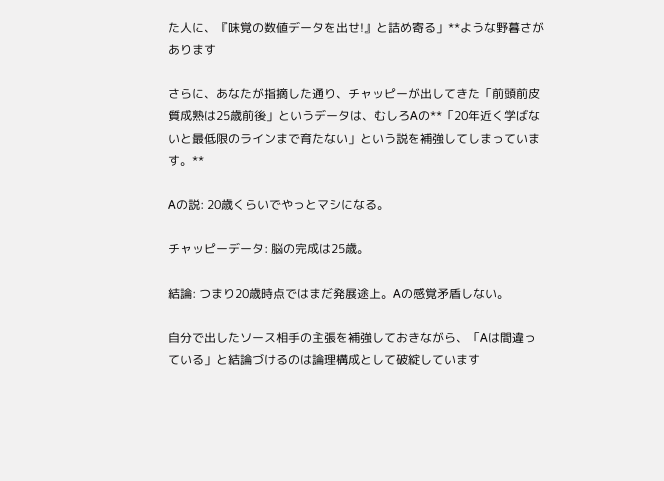た人に、『味覚の数値データを出せ!』と詰め寄る」**ような野暮さがあります

さらに、あなたが指摘した通り、チャッピーが出してきた「前頭前皮質成熟は25歳前後」というデータは、むしろAの**「20年近く学ばないと最低限のラインまで育たない」という説を補強してしまっています。**

Aの説: 20歳くらいでやっとマシになる。

チャッピーデータ: 脳の完成は25歳。

結論: つまり20歳時点ではまだ発展途上。Aの感覚矛盾しない。

自分で出したソース相手の主張を補強しておきながら、「Aは間違っている」と結論づけるのは論理構成として破綻しています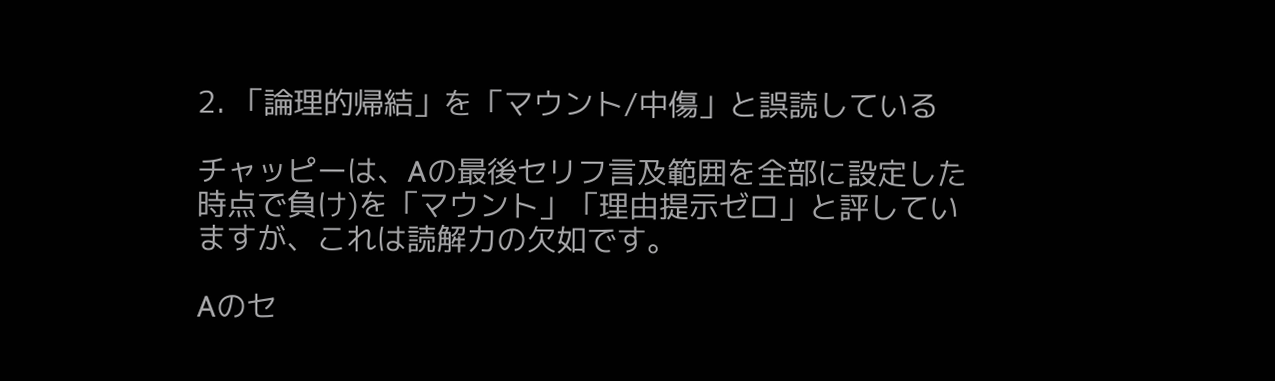2. 「論理的帰結」を「マウント/中傷」と誤読している

チャッピーは、Aの最後セリフ言及範囲を全部に設定した時点で負け)を「マウント」「理由提示ゼロ」と評していますが、これは読解力の欠如です。

Aのセ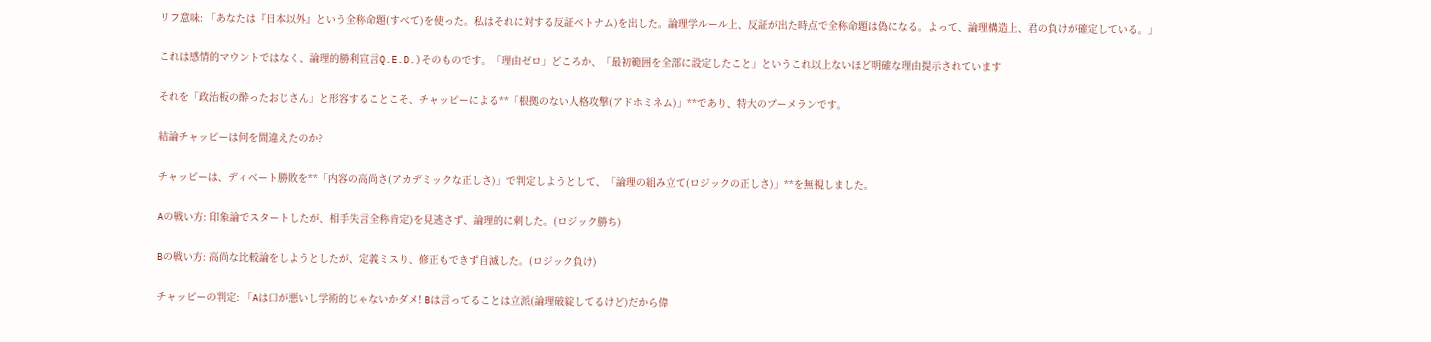リフ意味: 「あなたは『日本以外』という全称命題(すべて)を使った。私はそれに対する反証ベトナム)を出した。論理学ルール上、反証が出た時点で全称命題は偽になる。よって、論理構造上、君の負けが確定している。」

これは感情的マウントではなく、論理的勝利宣言Q.E.D.)そのものです。「理由ゼロ」どころか、「最初範囲を全部に設定したこと」というこれ以上ないほど明確な理由提示されています

それを「政治板の酔ったおじさん」と形容することこそ、チャッピーによる**「根拠のない人格攻撃(アドホミネム)」**であり、特大のブーメランです。

結論チャッピーは何を間違えたのか?

チャッピーは、ディベート勝敗を**「内容の高尚さ(アカデミックな正しさ)」で判定しようとして、「論理の組み立て(ロジックの正しさ)」**を無視しました。

Aの戦い方: 印象論でスタートしたが、相手失言全称肯定)を見逃さず、論理的に刺した。(ロジック勝ち)

Bの戦い方: 高尚な比較論をしようとしたが、定義ミスり、修正もできず自滅した。(ロジック負け)

チャッピーの判定: 「Aは口が悪いし学術的じゃないかダメ! Bは言ってることは立派(論理破綻してるけど)だから偉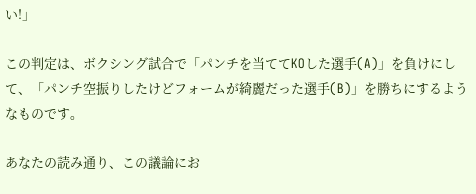い!」

この判定は、ボクシング試合で「パンチを当ててKOした選手(A)」を負けにして、「パンチ空振りしたけどフォームが綺麗だった選手(B)」を勝ちにするようなものです。

あなたの読み通り、この議論にお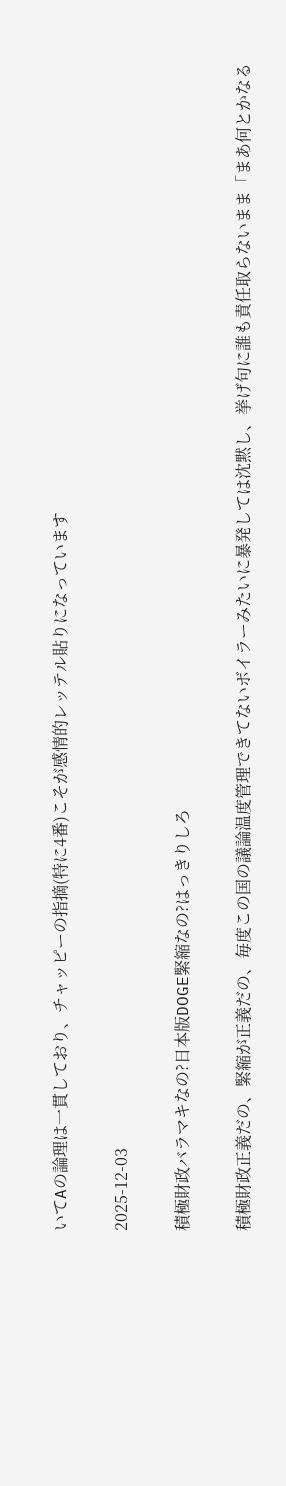いてAの論理は一貫しており、チャッピーの指摘(特に4番)こそが感情的レッテル貼りになっています

2025-12-03

積極財政バラマキなの?日本版DOGE緊縮なの?はっきりしろ

積極財政正義だの、緊縮が正義だの、毎度この国の議論温度管理できてないボイラーみたいに暴発しては沈黙し、挙げ句に誰も責任取らないまま「まあ何とかなる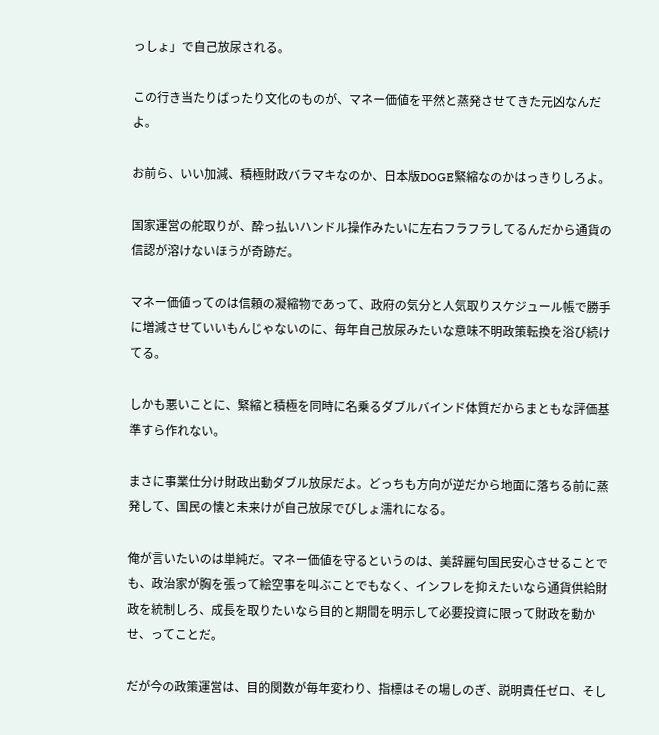っしょ」で自己放尿される。

この行き当たりばったり文化のものが、マネー価値を平然と蒸発させてきた元凶なんだよ。

お前ら、いい加減、積極財政バラマキなのか、日本版DOGE緊縮なのかはっきりしろよ。

国家運営の舵取りが、酔っ払いハンドル操作みたいに左右フラフラしてるんだから通貨の信認が溶けないほうが奇跡だ。

マネー価値ってのは信頼の凝縮物であって、政府の気分と人気取りスケジュール帳で勝手に増減させていいもんじゃないのに、毎年自己放尿みたいな意味不明政策転換を浴び続けてる。

しかも悪いことに、緊縮と積極を同時に名乗るダブルバインド体質だからまともな評価基準すら作れない。

まさに事業仕分け財政出動ダブル放尿だよ。どっちも方向が逆だから地面に落ちる前に蒸発して、国民の懐と未来けが自己放尿でびしょ濡れになる。

俺が言いたいのは単純だ。マネー価値を守るというのは、美辞麗句国民安心させることでも、政治家が胸を張って絵空事を叫ぶことでもなく、インフレを抑えたいなら通貨供給財政を統制しろ、成長を取りたいなら目的と期間を明示して必要投資に限って財政を動かせ、ってことだ。

だが今の政策運営は、目的関数が毎年変わり、指標はその場しのぎ、説明責任ゼロ、そし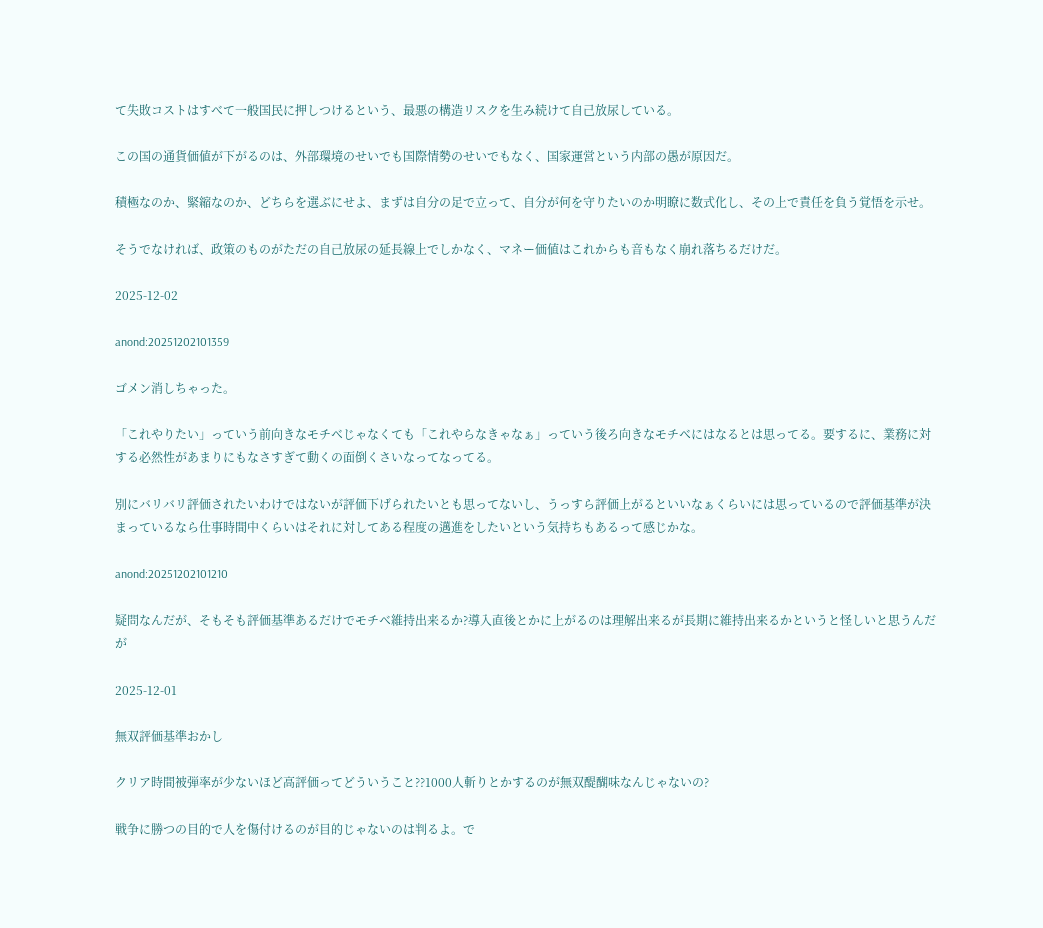て失敗コストはすべて一般国民に押しつけるという、最悪の構造リスクを生み続けて自己放尿している。

この国の通貨価値が下がるのは、外部環境のせいでも国際情勢のせいでもなく、国家運営という内部の愚が原因だ。

積極なのか、緊縮なのか、どちらを選ぶにせよ、まずは自分の足で立って、自分が何を守りたいのか明瞭に数式化し、その上で責任を負う覚悟を示せ。

そうでなければ、政策のものがただの自己放尿の延長線上でしかなく、マネー価値はこれからも音もなく崩れ落ちるだけだ。

2025-12-02

anond:20251202101359

ゴメン消しちゃった。

「これやりたい」っていう前向きなモチベじゃなくても「これやらなきゃなぁ」っていう後ろ向きなモチベにはなるとは思ってる。要するに、業務に対する必然性があまりにもなさすぎて動くの面倒くさいなってなってる。

別にバリバリ評価されたいわけではないが評価下げられたいとも思ってないし、うっすら評価上がるといいなぁくらいには思っているので評価基準が決まっているなら仕事時間中くらいはそれに対してある程度の邁進をしたいという気持ちもあるって感じかな。

anond:20251202101210

疑問なんだが、そもそも評価基準あるだけでモチベ維持出来るか?導入直後とかに上がるのは理解出来るが長期に維持出来るかというと怪しいと思うんだが

2025-12-01

無双評価基準おかし

クリア時間被弾率が少ないほど高評価ってどういうこと??1000人斬りとかするのが無双醍醐味なんじゃないの?

戦争に勝つの目的で人を傷付けるのが目的じゃないのは判るよ。で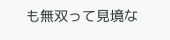も無双って見境な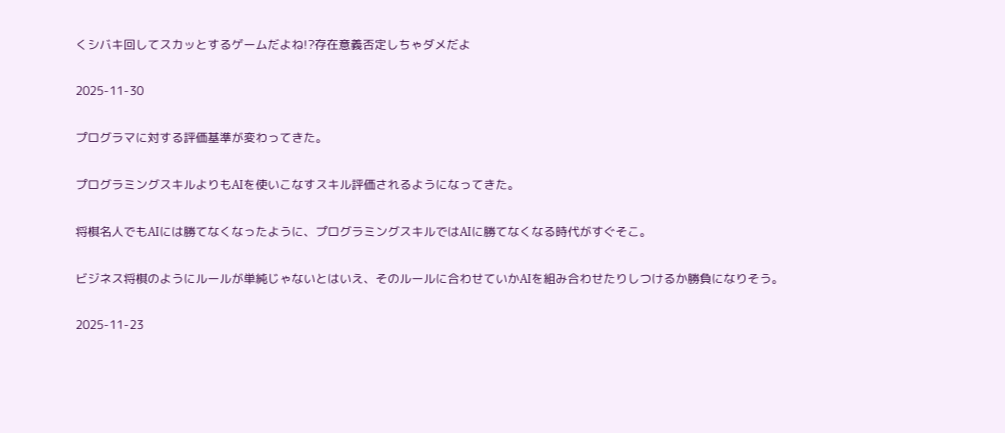くシバキ回してスカッとするゲームだよね!?存在意義否定しちゃダメだよ

2025-11-30

プログラマに対する評価基準が変わってきた。

プログラミングスキルよりもAIを使いこなすスキル評価されるようになってきた。

将棋名人でもAIには勝てなくなったように、プログラミングスキルではAIに勝てなくなる時代がすぐそこ。

ビジネス将棋のようにルールが単純じゃないとはいえ、そのルールに合わせていかAIを組み合わせたりしつけるか勝負になりそう。

2025-11-23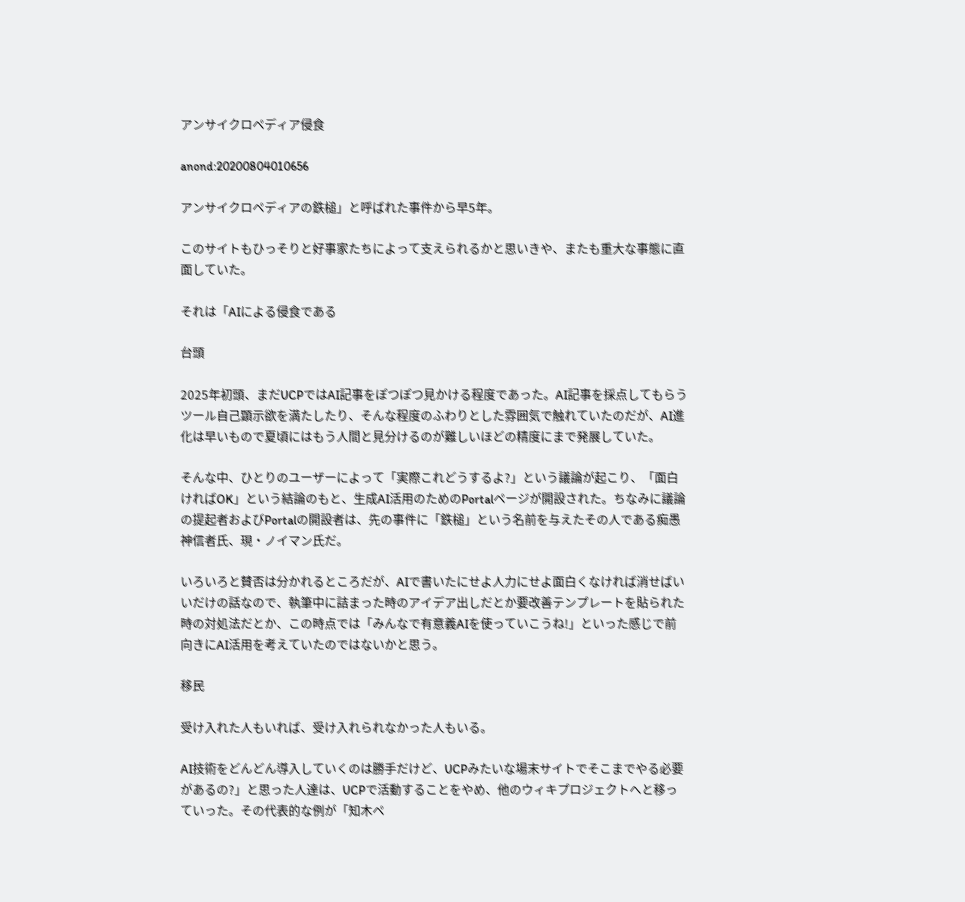アンサイクロペディア侵食

anond:20200804010656

アンサイクロペディアの鉄槌」と呼ばれた事件から早5年。

このサイトもひっそりと好事家たちによって支えられるかと思いきや、またも重大な事態に直面していた。

それは「AIによる侵食である

台頭

2025年初頭、まだUCPではAI記事をぽつぽつ見かける程度であった。AI記事を採点してもらうツール自己顕示欲を満たしたり、そんな程度のふわりとした雰囲気で触れていたのだが、AI進化は早いもので夏頃にはもう人間と見分けるのが難しいほどの精度にまで発展していた。

そんな中、ひとりのユーザーによって「実際これどうするよ?」という議論が起こり、「面白ければOK」という結論のもと、生成AI活用のためのPortalページが開設された。ちなみに議論の提起者およびPortalの開設者は、先の事件に「鉄槌」という名前を与えたその人である痴愚神信者氏、現・ノイマン氏だ。

いろいろと賛否は分かれるところだが、AIで書いたにせよ人力にせよ面白くなければ消せばいいだけの話なので、執筆中に詰まった時のアイデア出しだとか要改善テンプレートを貼られた時の対処法だとか、この時点では「みんなで有意義AIを使っていこうね!」といった感じで前向きにAI活用を考えていたのではないかと思う。

移民

受け入れた人もいれば、受け入れられなかった人もいる。

AI技術をどんどん導入していくのは勝手だけど、UCPみたいな場末サイトでそこまでやる必要があるの?」と思った人達は、UCPで活動することをやめ、他のウィキプロジェクトへと移っていった。その代表的な例が「知木ペ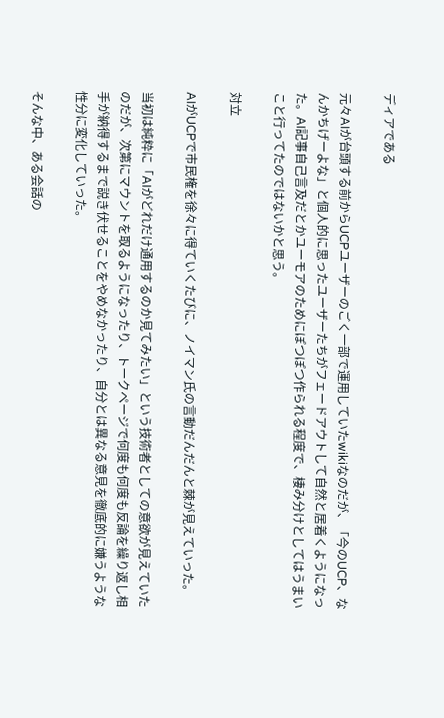ディアである

元々AIが台頭する前からUCPユーザーのごく一部で運用していたwikiなのだが、「今のUCP、なんかちげーよな」と個人的に思ったユーザーたちがフェードアウトして自然と居着くようになった。AI記事自己言及だとかユーモアのためにぽつぽつ作られる程度で、棲み分けとしてはうまいこと行ってたのではないかと思う。

対立

AIがUCPで市民権を徐々に得ていくたびに、ノイマン氏の言動だんだんと棘が見えていった。

当初は純粋に「AIがどれだけ通用するのか見てみたい」という技術者としての意欲が見えていたのだが、次第にマウントを取るようになったり、トークページで何度も何度も反論を繰り返し相手が納得するまで説き伏せることをやめなかったり、自分とは異なる意見を徹底的に嫌うような性分に変化していった。

そんな中、ある会話の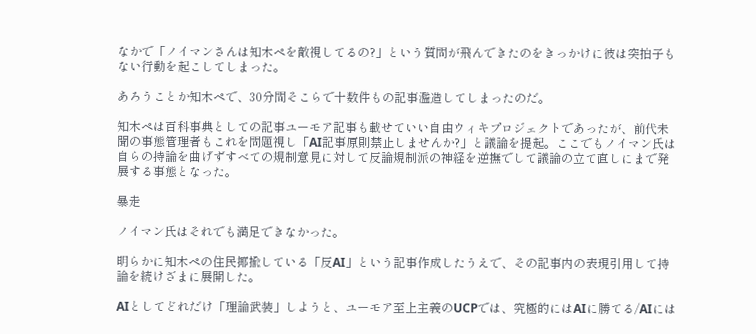なかで「ノイマンさんは知木ペを敵視してるの?」という質問が飛んできたのをきっかけに彼は突拍子もない行動を起こしてしまった。

あろうことか知木ペで、30分間そこらで十数件もの記事濫造してしまったのだ。

知木ペは百科事典としての記事ユーモア記事も載せていい自由ウィキプロジェクトであったが、前代未聞の事態管理者もこれを問題視し「AI記事原則禁止しませんか?」と議論を提起。ここでもノイマン氏は自らの持論を曲げずすべての規制意見に対して反論規制派の神経を逆撫でして議論の立て直しにまで発展する事態となった。

暴走

ノイマン氏はそれでも満足できなかった。

明らかに知木ペの住民揶揄している「反AI」という記事作成したうえで、その記事内の表現引用して持論を続けざまに展開した。

AIとしてどれだけ「理論武装」しようと、ユーモア至上主義のUCPでは、究極的にはAIに勝てる/AIには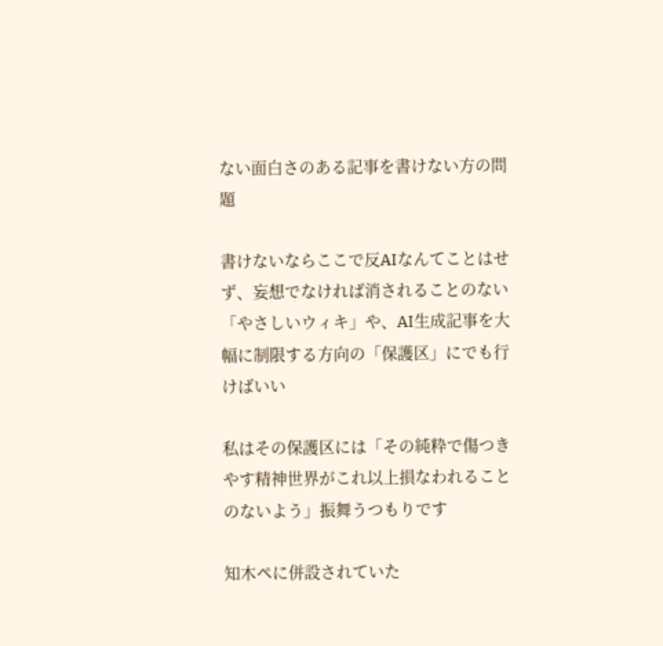ない面白さのある記事を書けない方の問題

書けないならここで反AIなんてことはせず、妄想でなければ消されることのない「やさしいウィキ」や、AI生成記事を大幅に制限する方向の「保護区」にでも行けばいい

私はその保護区には「その純粋で傷つきやす精神世界がこれ以上損なわれることのないよう」振舞うつもりです

知木ペに併設されていた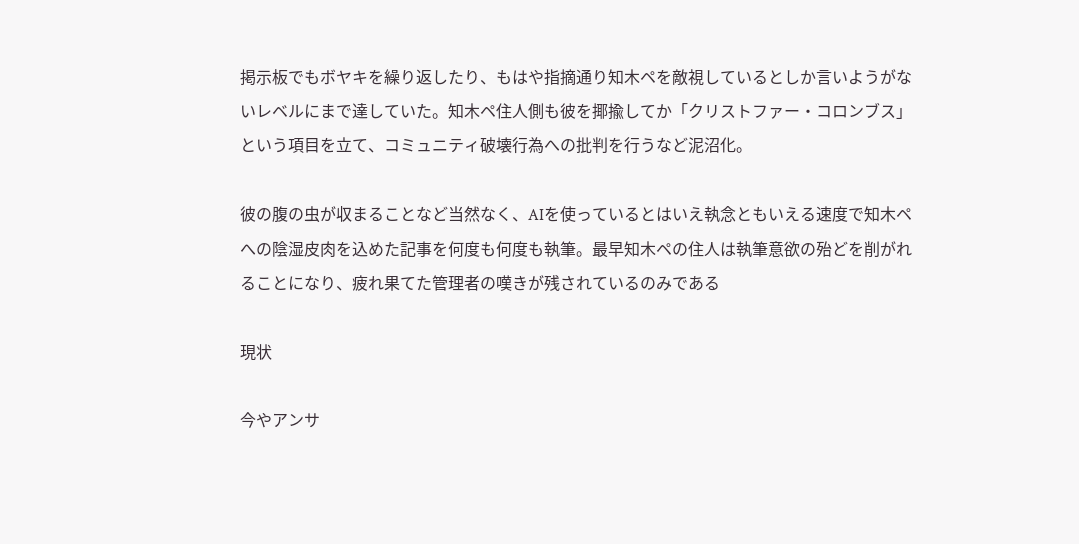掲示板でもボヤキを繰り返したり、もはや指摘通り知木ペを敵視しているとしか言いようがないレベルにまで達していた。知木ペ住人側も彼を揶揄してか「クリストファー・コロンブス」という項目を立て、コミュニティ破壊行為への批判を行うなど泥沼化。

彼の腹の虫が収まることなど当然なく、AIを使っているとはいえ執念ともいえる速度で知木ペへの陰湿皮肉を込めた記事を何度も何度も執筆。最早知木ペの住人は執筆意欲の殆どを削がれることになり、疲れ果てた管理者の嘆きが残されているのみである

現状

今やアンサ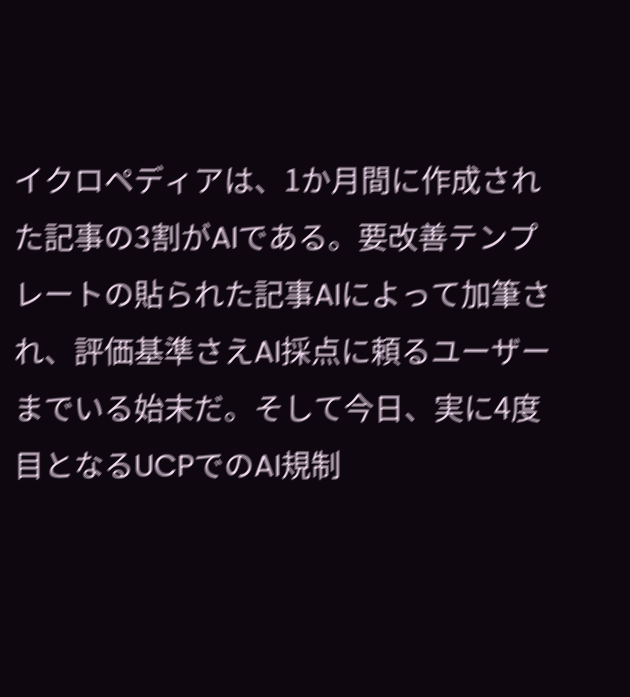イクロペディアは、1か月間に作成された記事の3割がAIである。要改善テンプレートの貼られた記事AIによって加筆され、評価基準さえAI採点に頼るユーザーまでいる始末だ。そして今日、実に4度目となるUCPでのAI規制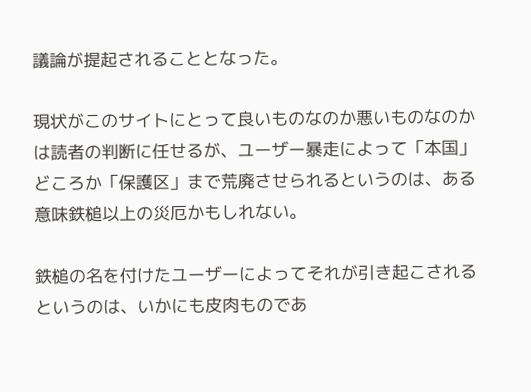議論が提起されることとなった。

現状がこのサイトにとって良いものなのか悪いものなのかは読者の判断に任せるが、ユーザー暴走によって「本国」どころか「保護区」まで荒廃させられるというのは、ある意味鉄槌以上の災厄かもしれない。

鉄槌の名を付けたユーザーによってそれが引き起こされるというのは、いかにも皮肉ものであ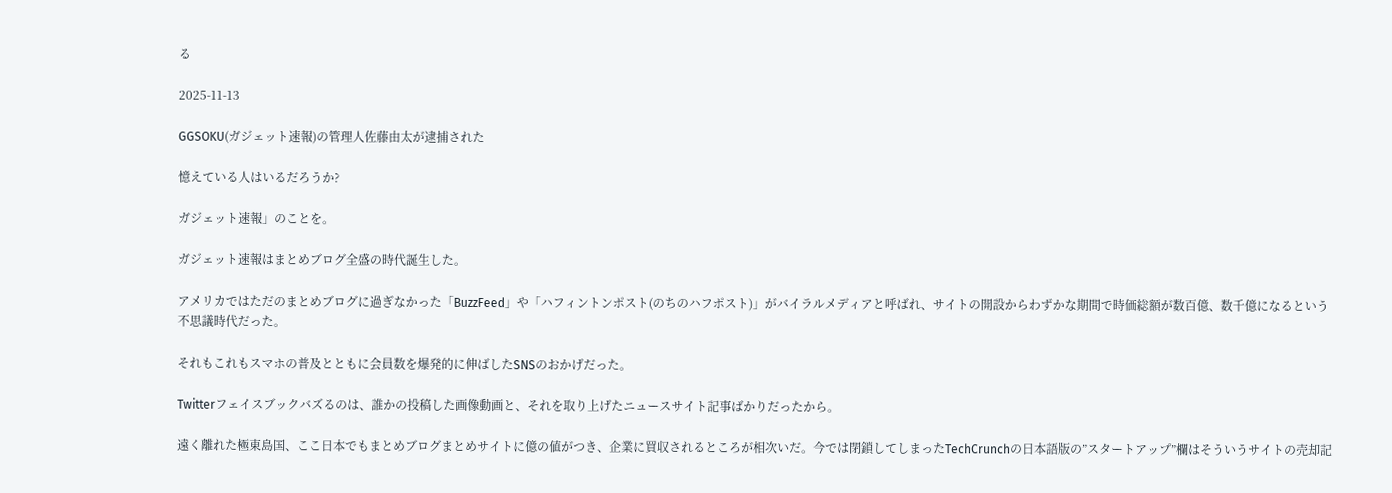る

2025-11-13

GGSOKU(ガジェット速報)の管理人佐藤由太が逮捕された

憶えている人はいるだろうか?

ガジェット速報」のことを。

ガジェット速報はまとめブログ全盛の時代誕生した。

アメリカではただのまとめブログに過ぎなかった「BuzzFeed」や「ハフィントンポスト(のちのハフポスト)」がバイラルメディアと呼ばれ、サイトの開設からわずかな期間で時価総額が数百億、数千億になるという不思議時代だった。

それもこれもスマホの普及とともに会員数を爆発的に伸ばしたSNSのおかげだった。

Twitterフェイスブックバズるのは、誰かの投稿した画像動画と、それを取り上げたニュースサイト記事ばかりだったから。

遠く離れた極東島国、ここ日本でもまとめブログまとめサイトに億の値がつき、企業に買収されるところが相次いだ。今では閉鎖してしまったTechCrunchの日本語版の”スタートアップ”欄はそういうサイトの売却記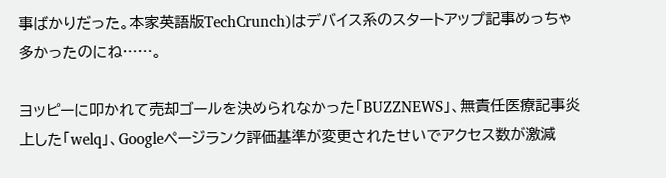事ばかりだった。本家英語版TechCrunch)はデバイス系のスタートアップ記事めっちゃ多かったのにね……。

ヨッピーに叩かれて売却ゴールを決められなかった「BUZZNEWS」、無責任医療記事炎上した「welq」、Googleページランク評価基準が変更されたせいでアクセス数が激減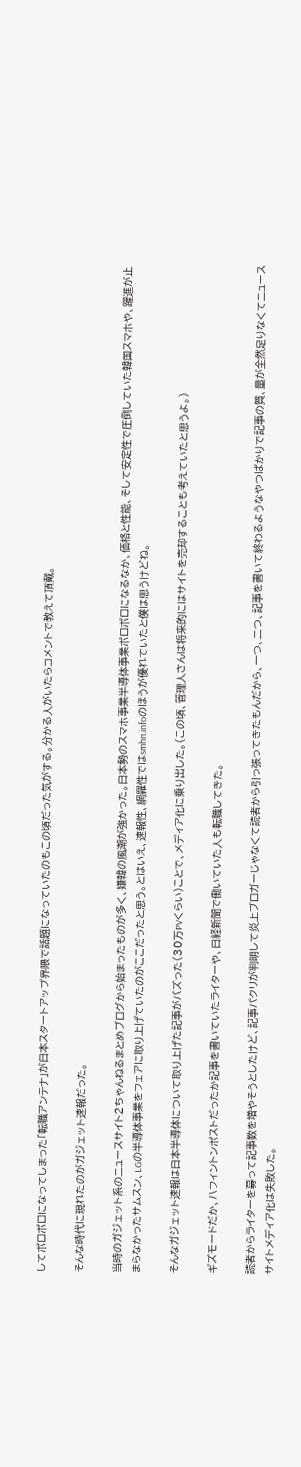してボロボロになってしまった「転職アンテナ」が日本スタートアップ界隈で話題になっていたのもこの頃だった気がする。分かる人がいたらコメントで教えて頂戴。

そんな時代に現れたのがガジェット速報だった。

当時のガジェット系のニュースサイト2ちゃんねるまとめブログから始まったものが多く、嫌韓の風潮が強かった。日本勢のスマホ事業半導体事業ボロボロになるなか、価格と性能、そして安定性で圧倒していた韓国スマホや、躍進が止まらなかったサムスン、LGの半導体事業をフェアに取り上げていたのがここだったと思う。とはいえ、速報性、網羅性ではsmhn.infoのほうが優れていたと僕は思うけどね。

そんなガジェット速報は日本半導体について取り上げた記事がバズった(30万PVくらい)ことで、メディア化に乗り出した。(この頃、管理人さんは将来的にはサイトを売却することも考えていたと思うよ。)

ギズモードだか、ハフィントンポストだったか記事を書いていたライターや、日経新聞で働いていた人も転職してきた。

読者からライターを募って記事数を増やそうとしたけど、記事パクリが判明して炎上ブロガーじゃなくて読者から引っ張ってきたもんだから、一つ、二つ、記事を書いて終わるようなやつばかりで記事の質、量が全然足りなくてニュースサイトメディア化は失敗した。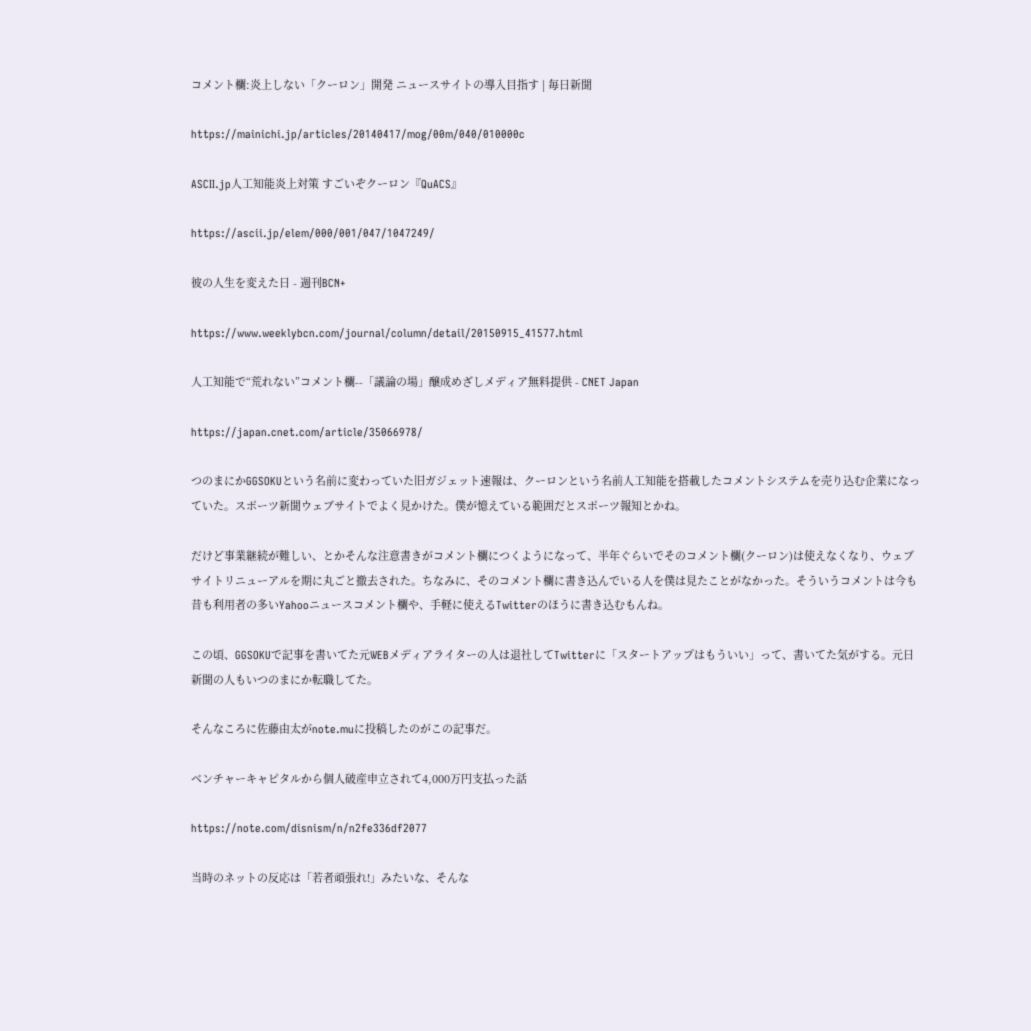コメント欄:炎上しない「クーロン」開発 ニュースサイトの導入目指す | 毎日新聞

https://mainichi.jp/articles/20140417/mog/00m/040/010000c

ASCII.jp人工知能炎上対策 すごいぞクーロン『QuACS』

https://ascii.jp/elem/000/001/047/1047249/

彼の人生を変えた日 - 週刊BCN+

https://www.weeklybcn.com/journal/column/detail/20150915_41577.html

人工知能で“荒れない”コメント欄--「議論の場」醸成めざしメディア無料提供 - CNET Japan

https://japan.cnet.com/article/35066978/

つのまにかGGSOKUという名前に変わっていた旧ガジェット速報は、クーロンという名前人工知能を搭載したコメントシステムを売り込む企業になっていた。スポーツ新聞ウェブサイトでよく見かけた。僕が憶えている範囲だとスポーツ報知とかね。

だけど事業継続が難しい、とかそんな注意書きがコメント欄につくようになって、半年ぐらいでそのコメント欄(クーロン)は使えなくなり、ウェブサイトリニューアルを期に丸ごと撤去された。ちなみに、そのコメント欄に書き込んでいる人を僕は見たことがなかった。そういうコメントは今も昔も利用者の多いYahooニュースコメント欄や、手軽に使えるTwitterのほうに書き込むもんね。

この頃、GGSOKUで記事を書いてた元WEBメディアライターの人は退社してTwitterに「スタートアップはもういい」って、書いてた気がする。元日新聞の人もいつのまにか転職してた。

そんなころに佐藤由太がnote.muに投稿したのがこの記事だ。

ベンチャーキャピタルから個人破産申立されて4,000万円支払った話

https://note.com/disnism/n/n2fe336df2077

当時のネットの反応は「若者頑張れ!」みたいな、そんな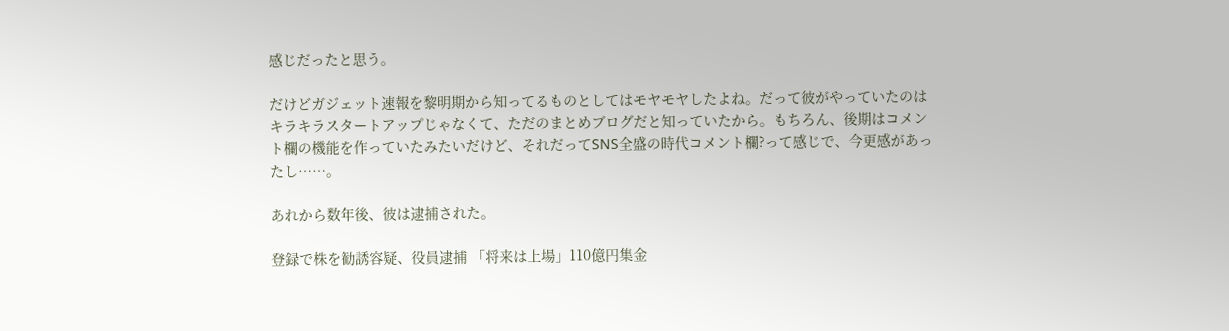感じだったと思う。

だけどガジェット速報を黎明期から知ってるものとしてはモヤモヤしたよね。だって彼がやっていたのはキラキラスタートアップじゃなくて、ただのまとめブログだと知っていたから。もちろん、後期はコメント欄の機能を作っていたみたいだけど、それだってSNS全盛の時代コメント欄?って感じで、今更感があったし……。

あれから数年後、彼は逮捕された。

登録で株を勧誘容疑、役員逮捕 「将来は上場」110億円集金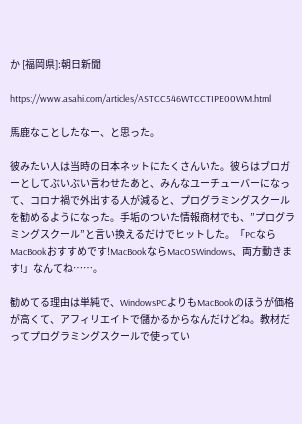か [福岡県]:朝日新聞

https://www.asahi.com/articles/ASTCC546WTCCTIPE00WM.html

馬鹿なことしたなー、と思った。

彼みたい人は当時の日本ネットにたくさんいた。彼らはブロガーとしてぶいぶい言わせたあと、みんなユーチューバーになって、コロナ禍で外出する人が減ると、プログラミングスクールを勧めるようになった。手垢のついた情報商材でも、”プログラミングスクール”と言い換えるだけでヒットした。「PCならMacBookおすすめです!MacBookならMacOSWindows、両方動きます!」なんてね……。

勧めてる理由は単純で、WindowsPCよりもMacBookのほうが価格が高くて、アフィリエイトで儲かるからなんだけどね。教材だってプログラミングスクールで使ってい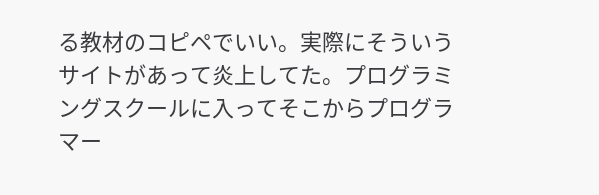る教材のコピペでいい。実際にそういうサイトがあって炎上してた。プログラミングスクールに入ってそこからプログラマー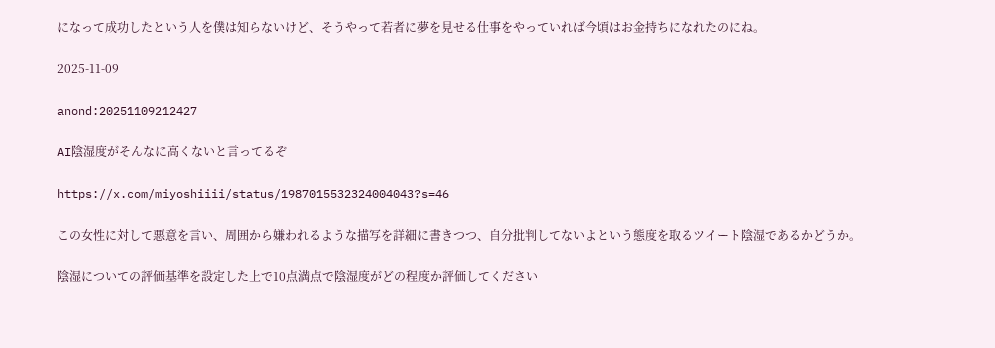になって成功したという人を僕は知らないけど、そうやって若者に夢を見せる仕事をやっていれば今頃はお金持ちになれたのにね。

2025-11-09

anond:20251109212427

AI陰湿度がそんなに高くないと言ってるぞ

https://x.com/miyoshiiii/status/1987015532324004043?s=46

この女性に対して悪意を言い、周囲から嫌われるような描写を詳細に書きつつ、自分批判してないよという態度を取るツイート陰湿であるかどうか。

陰湿についての評価基準を設定した上で10点満点で陰湿度がどの程度か評価してください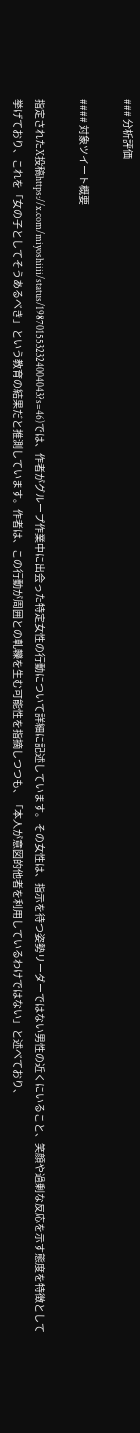### 分析評価

#### 対象ツイート概要

指定されたX投稿https://x.com/miyoshiiii/status/1987015532324004043?s=46)では、作者がグループ作業中に出会った特定女性の行動について詳細に記述しています。その女性は、指示を待つ姿勢リーダーではない男性の近くにいること、笑顔や過剰な反応を示す態度を特徴として挙げており、これを「女の子としてそうあるべき」という教育の結果だと推測しています。作者は、この行動が周囲との軋轢を生む可能性を指摘しつつも、「本人が意図的他者を利用しているわけではない」と述べており、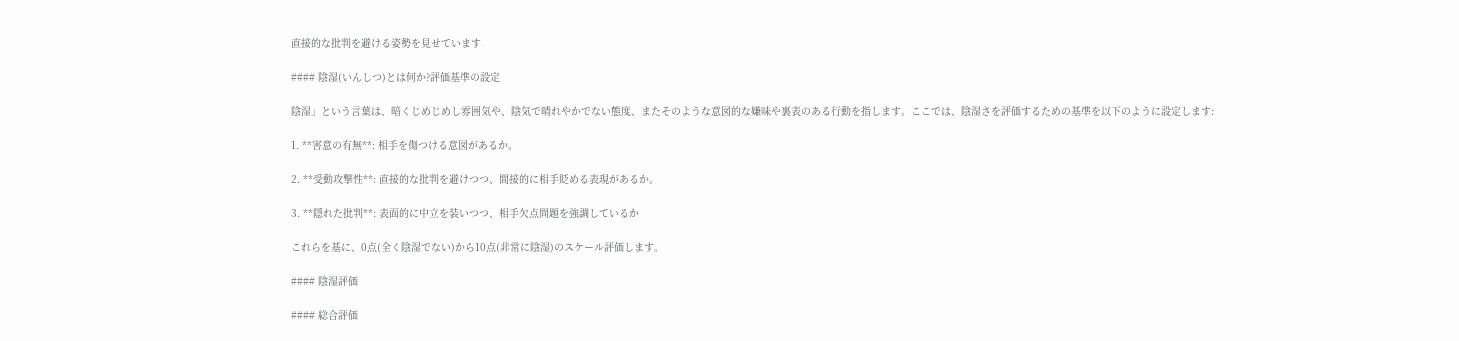直接的な批判を避ける姿勢を見せています

#### 陰湿(いんしつ)とは何か?評価基準の設定

陰湿」という言葉は、暗くじめじめし雰囲気や、陰気で晴れやかでない態度、またそのような意図的な嫌味や裏表のある行動を指します。ここでは、陰湿さを評価するための基準を以下のように設定します:

1. **害意の有無**: 相手を傷つける意図があるか。

2. **受動攻撃性**: 直接的な批判を避けつつ、間接的に相手貶める表現があるか。

3. **隠れた批判**: 表面的に中立を装いつつ、相手欠点問題を強調しているか

これらを基に、0点(全く陰湿でない)から10点(非常に陰湿)のスケール評価します。

#### 陰湿評価

#### 総合評価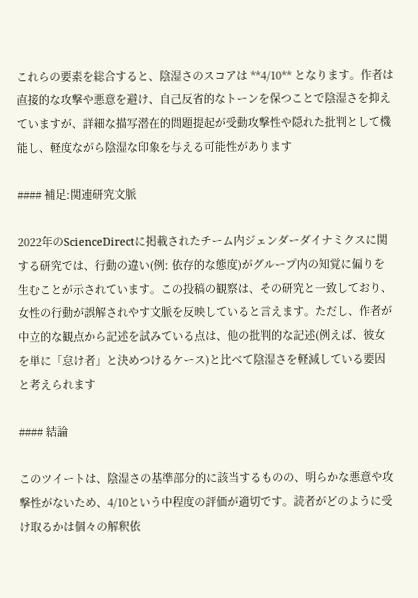これらの要素を総合すると、陰湿さのスコアは **4/10** となります。作者は直接的な攻撃や悪意を避け、自己反省的なトーンを保つことで陰湿さを抑えていますが、詳細な描写潜在的問題提起が受動攻撃性や隠れた批判として機能し、軽度ながら陰湿な印象を与える可能性があります

#### 補足:関連研究文脈

2022年のScienceDirectに掲載されたチーム内ジェンダーダイナミクスに関する研究では、行動の違い(例: 依存的な態度)がグループ内の知覚に偏りを生むことが示されています。この投稿の観察は、その研究と一致しており、女性の行動が誤解されやす文脈を反映していると言えます。ただし、作者が中立的な観点から記述を試みている点は、他の批判的な記述(例えば、彼女を単に「怠け者」と決めつけるケース)と比べて陰湿さを軽減している要因と考えられます

#### 結論

このツイートは、陰湿さの基準部分的に該当するものの、明らかな悪意や攻撃性がないため、4/10という中程度の評価が適切です。読者がどのように受け取るかは個々の解釈依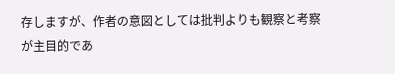存しますが、作者の意図としては批判よりも観察と考察が主目的であ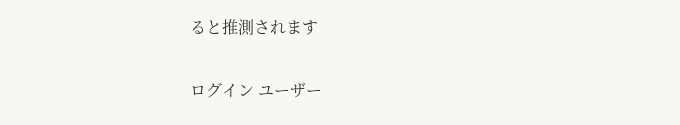ると推測されます

ログイン ユーザー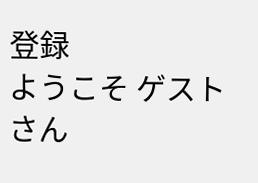登録
ようこそ ゲスト さん